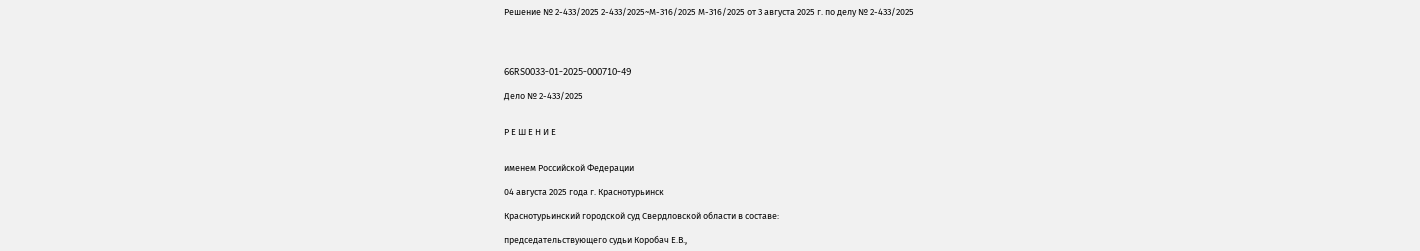Решение № 2-433/2025 2-433/2025~М-316/2025 М-316/2025 от 3 августа 2025 г. по делу № 2-433/2025




66RS0033-01-2025-000710-49

Дело № 2-433/2025


Р Е Ш Е Н И Е


именем Российской Федерации

04 августа 2025 года г. Краснотурьинск

Краснотурьинский городской суд Свердловской области в составе:

председательствующего судьи Коробач Е.В.,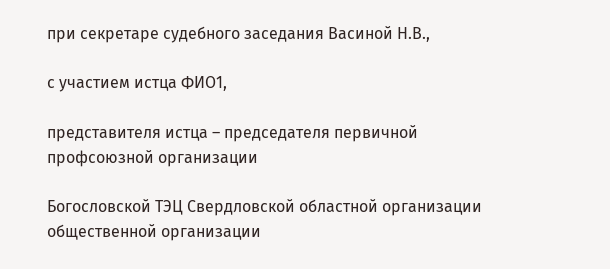при секретаре судебного заседания Васиной Н.В.,

с участием истца ФИО1,

представителя истца – председателя первичной профсоюзной организации

Богословской ТЭЦ Свердловской областной организации общественной организации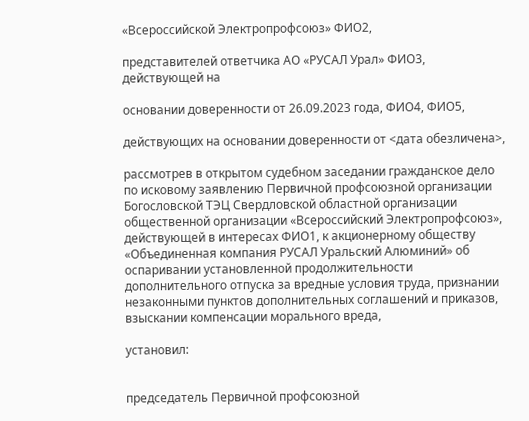«Всероссийской Электропрофсоюз» ФИО2,

представителей ответчика АО «РУСАЛ Урал» ФИО3, действующей на

основании доверенности от 26.09.2023 года, ФИО4, ФИО5,

действующих на основании доверенности от <дата обезличена>,

рассмотрев в открытом судебном заседании гражданское дело по исковому заявлению Первичной профсоюзной организации Богословской ТЭЦ Свердловской областной организации общественной организации «Всероссийский Электропрофсоюз», действующей в интересах ФИО1, к акционерному обществу «Объединенная компания РУСАЛ Уральский Алюминий» об оспаривании установленной продолжительности дополнительного отпуска за вредные условия труда, признании незаконными пунктов дополнительных соглашений и приказов, взыскании компенсации морального вреда,

установил:


председатель Первичной профсоюзной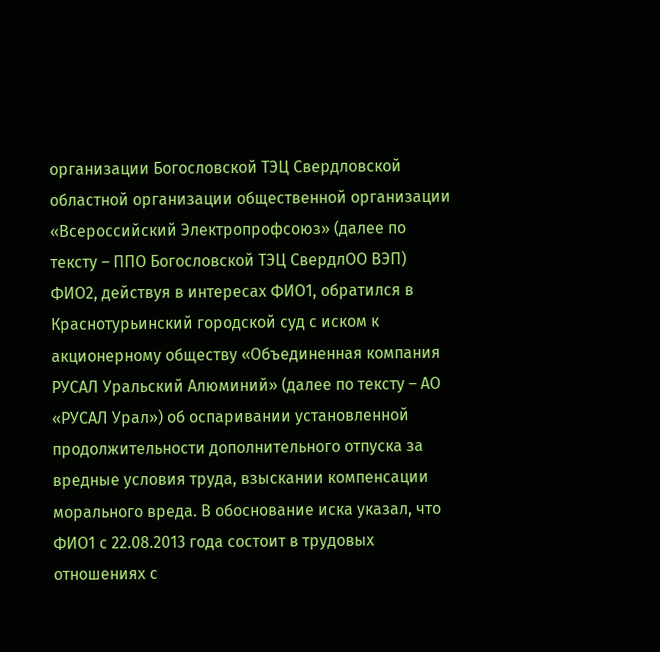организации Богословской ТЭЦ Свердловской областной организации общественной организации «Всероссийский Электропрофсоюз» (далее по тексту – ППО Богословской ТЭЦ СвердлОО ВЭП) ФИО2, действуя в интересах ФИО1, обратился в Краснотурьинский городской суд с иском к акционерному обществу «Объединенная компания РУСАЛ Уральский Алюминий» (далее по тексту – АО «РУСАЛ Урал») об оспаривании установленной продолжительности дополнительного отпуска за вредные условия труда, взыскании компенсации морального вреда. В обоснование иска указал, что ФИО1 с 22.08.2013 года состоит в трудовых отношениях с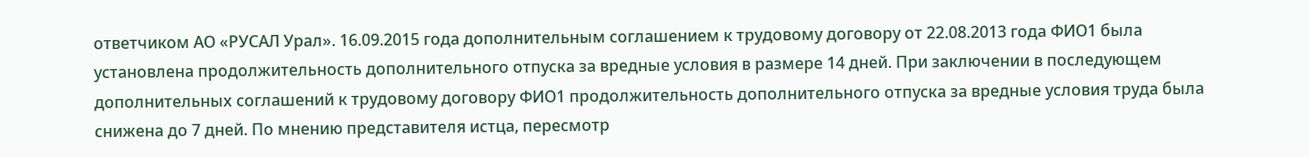ответчиком АО «РУСАЛ Урал». 16.09.2015 года дополнительным соглашением к трудовому договору от 22.08.2013 года ФИО1 была установлена продолжительность дополнительного отпуска за вредные условия в размере 14 дней. При заключении в последующем дополнительных соглашений к трудовому договору ФИО1 продолжительность дополнительного отпуска за вредные условия труда была снижена до 7 дней. По мнению представителя истца, пересмотр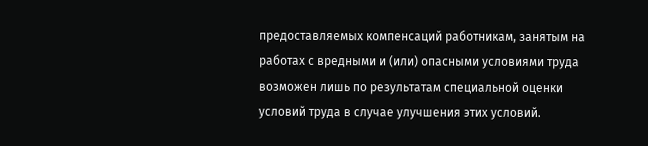предоставляемых компенсаций работникам, занятым на работах с вредными и (или) опасными условиями труда возможен лишь по результатам специальной оценки условий труда в случае улучшения этих условий.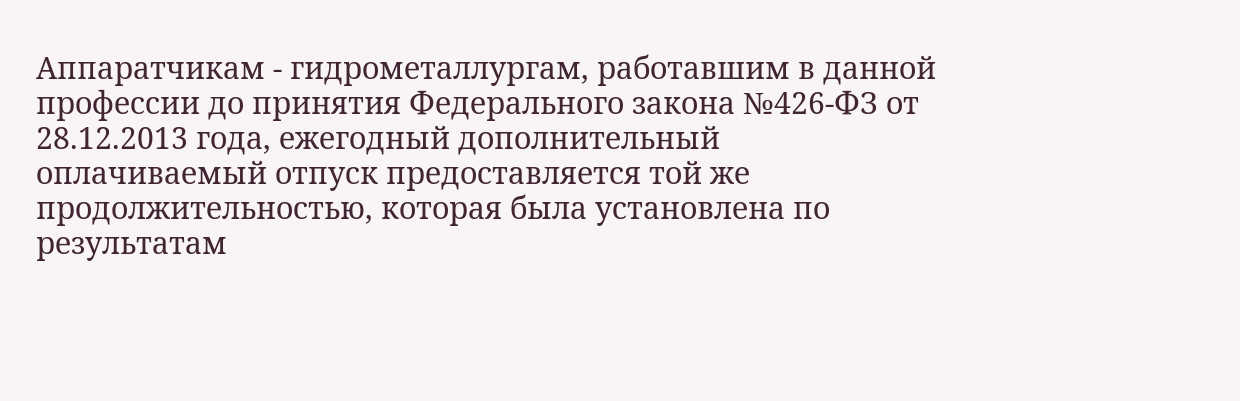Аппаратчикам - гидрометаллургам, работавшим в данной профессии до принятия Федерального закона №426-ФЗ от 28.12.2013 года, ежегодный дополнительный оплачиваемый отпуск предоставляется той же продолжительностью, которая была установлена по результатам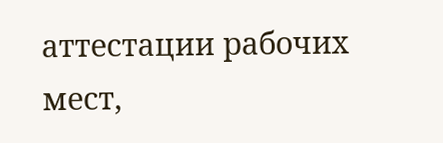аттестации рабочих мест,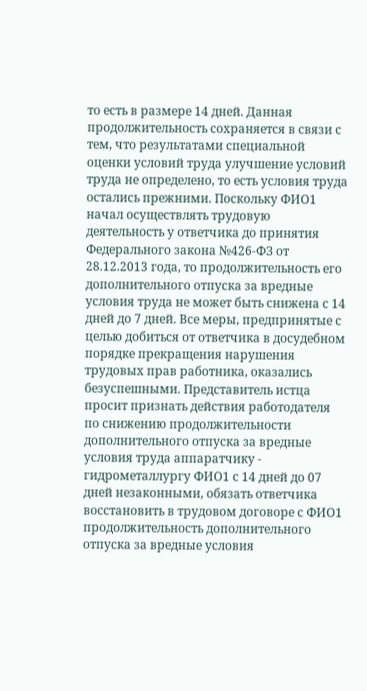то есть в размере 14 дней. Данная продолжительность сохраняется в связи с тем, что результатами специальной оценки условий труда улучшение условий труда не определено, то есть условия труда остались прежними. Поскольку ФИО1 начал осуществлять трудовую деятельность у ответчика до принятия Федерального закона №426-ФЗ от 28.12.2013 года, то продолжительность его дополнительного отпуска за вредные условия труда не может быть снижена с 14 дней до 7 дней. Все меры, предпринятые с целью добиться от ответчика в досудебном порядке прекращения нарушения трудовых прав работника, оказались безуспешными. Представитель истца просит признать действия работодателя по снижению продолжительности дополнительного отпуска за вредные условия труда аппаратчику - гидрометаллургу ФИО1 с 14 дней до 07 дней незаконными, обязать ответчика восстановить в трудовом договоре с ФИО1 продолжительность дополнительного отпуска за вредные условия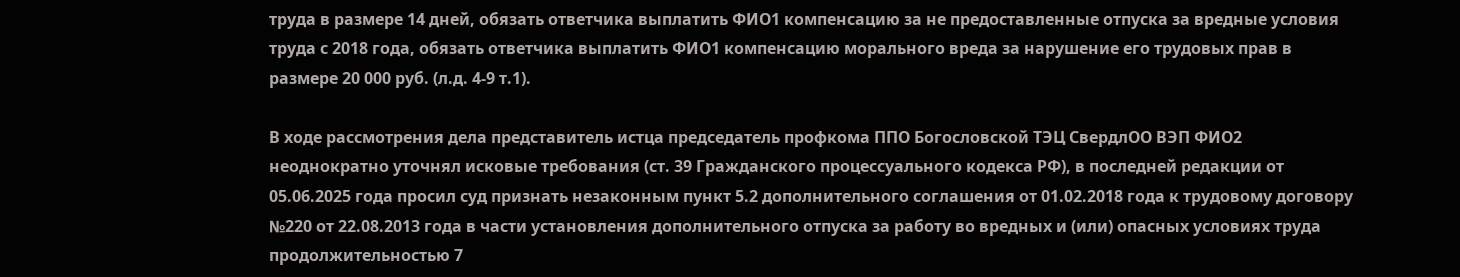труда в размере 14 дней, обязать ответчика выплатить ФИО1 компенсацию за не предоставленные отпуска за вредные условия труда с 2018 года, обязать ответчика выплатить ФИО1 компенсацию морального вреда за нарушение его трудовых прав в размере 20 000 руб. (л.д. 4-9 т.1).

В ходе рассмотрения дела представитель истца председатель профкома ППО Богословской ТЭЦ СвердлОО ВЭП ФИО2 неоднократно уточнял исковые требования (ст. 39 Гражданского процессуального кодекса РФ), в последней редакции от 05.06.2025 года просил суд признать незаконным пункт 5.2 дополнительного соглашения от 01.02.2018 года к трудовому договору №220 от 22.08.2013 года в части установления дополнительного отпуска за работу во вредных и (или) опасных условиях труда продолжительностью 7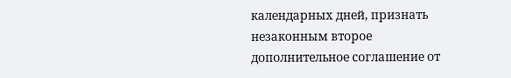календарных дней, признать незаконным второе дополнительное соглашение от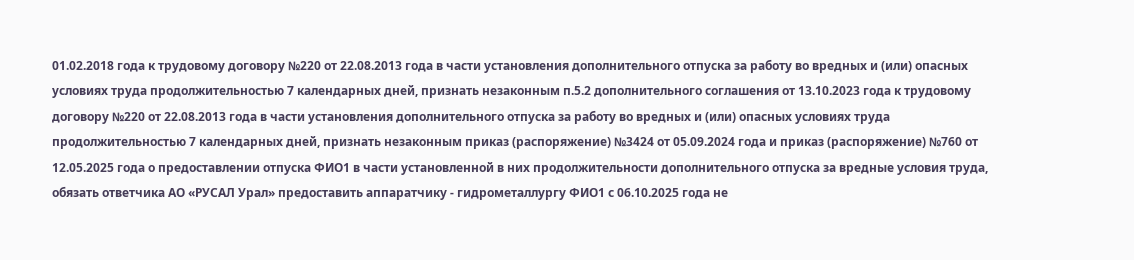01.02.2018 года к трудовому договору №220 от 22.08.2013 года в части установления дополнительного отпуска за работу во вредных и (или) опасных условиях труда продолжительностью 7 календарных дней, признать незаконным п.5.2 дополнительного соглашения от 13.10.2023 года к трудовому договору №220 от 22.08.2013 года в части установления дополнительного отпуска за работу во вредных и (или) опасных условиях труда продолжительностью 7 календарных дней, признать незаконным приказ (распоряжение) №3424 от 05.09.2024 года и приказ (распоряжение) №760 от 12.05.2025 года о предоставлении отпуска ФИО1 в части установленной в них продолжительности дополнительного отпуска за вредные условия труда, обязать ответчика АО «РУСАЛ Урал» предоставить аппаратчику - гидрометаллургу ФИО1 с 06.10.2025 года не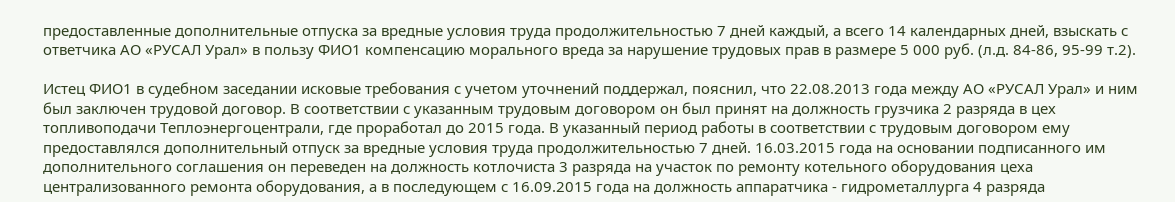предоставленные дополнительные отпуска за вредные условия труда продолжительностью 7 дней каждый, а всего 14 календарных дней, взыскать с ответчика АО «РУСАЛ Урал» в пользу ФИО1 компенсацию морального вреда за нарушение трудовых прав в размере 5 000 руб. (л.д. 84-86, 95-99 т.2).

Истец ФИО1 в судебном заседании исковые требования с учетом уточнений поддержал, пояснил, что 22.08.2013 года между АО «РУСАЛ Урал» и ним был заключен трудовой договор. В соответствии с указанным трудовым договором он был принят на должность грузчика 2 разряда в цех топливоподачи Теплоэнергоцентрали, где проработал до 2015 года. В указанный период работы в соответствии с трудовым договором ему предоставлялся дополнительный отпуск за вредные условия труда продолжительностью 7 дней. 16.03.2015 года на основании подписанного им дополнительного соглашения он переведен на должность котлочиста 3 разряда на участок по ремонту котельного оборудования цеха централизованного ремонта оборудования, а в последующем с 16.09.2015 года на должность аппаратчика - гидрометаллурга 4 разряда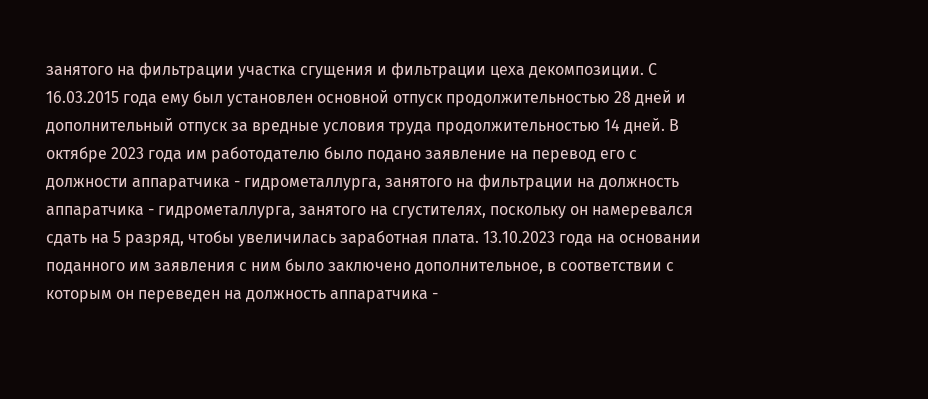занятого на фильтрации участка сгущения и фильтрации цеха декомпозиции. С 16.03.2015 года ему был установлен основной отпуск продолжительностью 28 дней и дополнительный отпуск за вредные условия труда продолжительностью 14 дней. В октябре 2023 года им работодателю было подано заявление на перевод его с должности аппаратчика - гидрометаллурга, занятого на фильтрации на должность аппаратчика - гидрометаллурга, занятого на сгустителях, поскольку он намеревался сдать на 5 разряд, чтобы увеличилась заработная плата. 13.10.2023 года на основании поданного им заявления с ним было заключено дополнительное, в соответствии с которым он переведен на должность аппаратчика -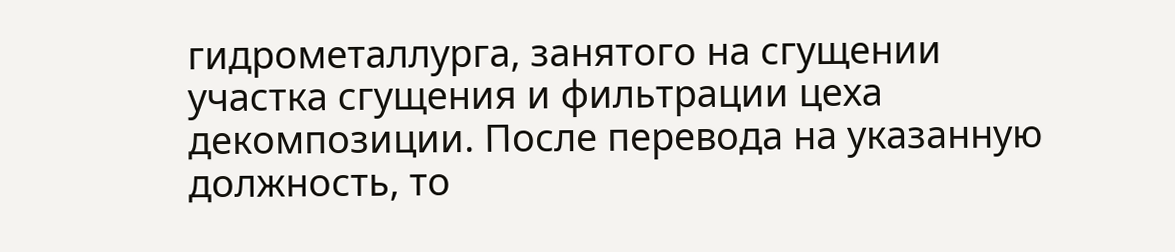гидрометаллурга, занятого на сгущении участка сгущения и фильтрации цеха декомпозиции. После перевода на указанную должность, то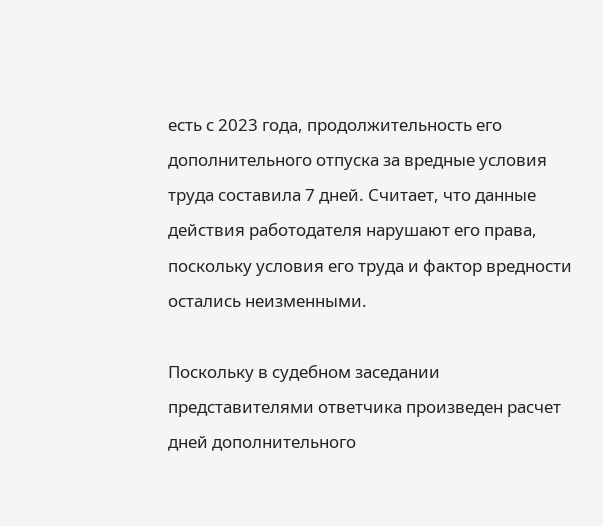есть с 2023 года, продолжительность его дополнительного отпуска за вредные условия труда составила 7 дней. Считает, что данные действия работодателя нарушают его права, поскольку условия его труда и фактор вредности остались неизменными.

Поскольку в судебном заседании представителями ответчика произведен расчет дней дополнительного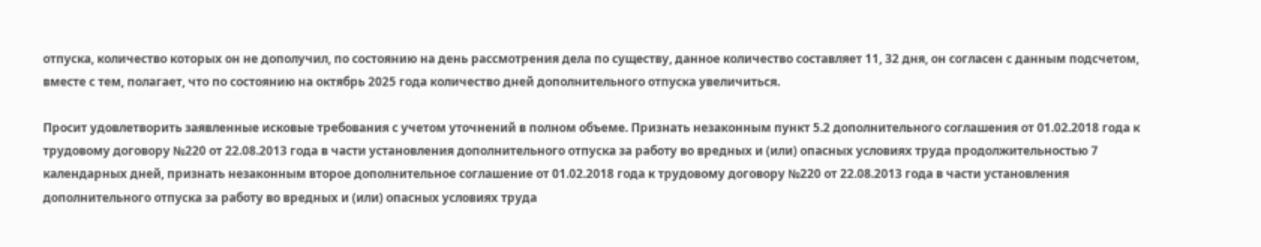отпуска, количество которых он не дополучил, по состоянию на день рассмотрения дела по существу, данное количество составляет 11, 32 дня, он согласен с данным подсчетом, вместе с тем, полагает, что по состоянию на октябрь 2025 года количество дней дополнительного отпуска увеличиться.

Просит удовлетворить заявленные исковые требования с учетом уточнений в полном объеме. Признать незаконным пункт 5.2 дополнительного соглашения от 01.02.2018 года к трудовому договору №220 от 22.08.2013 года в части установления дополнительного отпуска за работу во вредных и (или) опасных условиях труда продолжительностью 7 календарных дней, признать незаконным второе дополнительное соглашение от 01.02.2018 года к трудовому договору №220 от 22.08.2013 года в части установления дополнительного отпуска за работу во вредных и (или) опасных условиях труда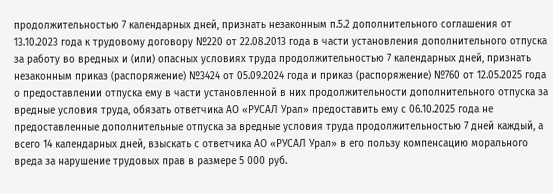продолжительностью 7 календарных дней, признать незаконным п.5.2 дополнительного соглашения от 13.10.2023 года к трудовому договору №220 от 22.08.2013 года в части установления дополнительного отпуска за работу во вредных и (или) опасных условиях труда продолжительностью 7 календарных дней, признать незаконным приказ (распоряжение) №3424 от 05.09.2024 года и приказ (распоряжение) №760 от 12.05.2025 года о предоставлении отпуска ему в части установленной в них продолжительности дополнительного отпуска за вредные условия труда, обязать ответчика АО «РУСАЛ Урал» предоставить ему с 06.10.2025 года не предоставленные дополнительные отпуска за вредные условия труда продолжительностью 7 дней каждый, а всего 14 календарных дней, взыскать с ответчика АО «РУСАЛ Урал» в его пользу компенсацию морального вреда за нарушение трудовых прав в размере 5 000 руб.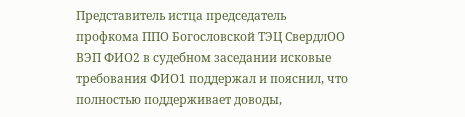Представитель истца председатель профкома ППО Богословской ТЭЦ СвердлОО ВЭП ФИО2 в судебном заседании исковые требования ФИО1 поддержал и пояснил, что полностью поддерживает доводы,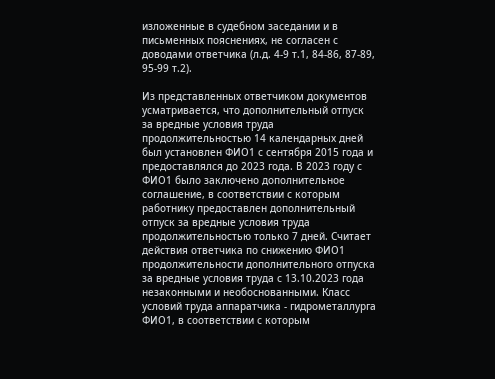изложенные в судебном заседании и в письменных пояснениях, не согласен с доводами ответчика (л.д. 4-9 т.1, 84-86, 87-89, 95-99 т.2).

Из представленных ответчиком документов усматривается, что дополнительный отпуск за вредные условия труда продолжительностью 14 календарных дней был установлен ФИО1 с сентября 2015 года и предоставлялся до 2023 года. В 2023 году с ФИО1 было заключено дополнительное соглашение, в соответствии с которым работнику предоставлен дополнительный отпуск за вредные условия труда продолжительностью только 7 дней. Считает действия ответчика по снижению ФИО1 продолжительности дополнительного отпуска за вредные условия труда с 13.10.2023 года незаконными и необоснованными. Класс условий труда аппаратчика - гидрометаллурга ФИО1, в соответствии с которым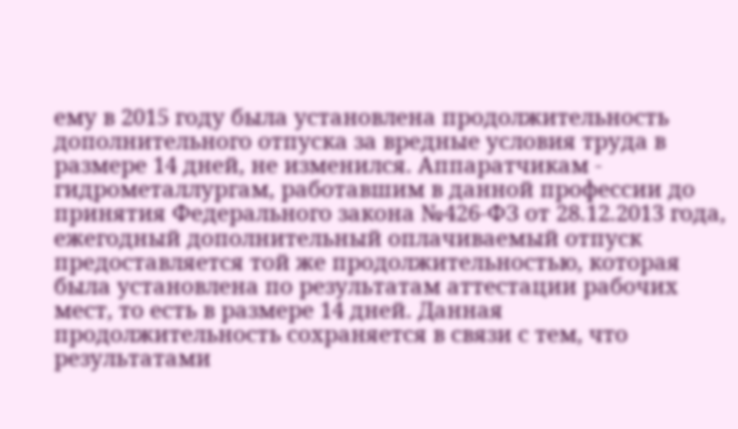ему в 2015 году была установлена продолжительность дополнительного отпуска за вредные условия труда в размере 14 дней, не изменился. Аппаратчикам - гидрометаллургам, работавшим в данной профессии до принятия Федерального закона №426-ФЗ от 28.12.2013 года, ежегодный дополнительный оплачиваемый отпуск предоставляется той же продолжительностью, которая была установлена по результатам аттестации рабочих мест, то есть в размере 14 дней. Данная продолжительность сохраняется в связи с тем, что результатами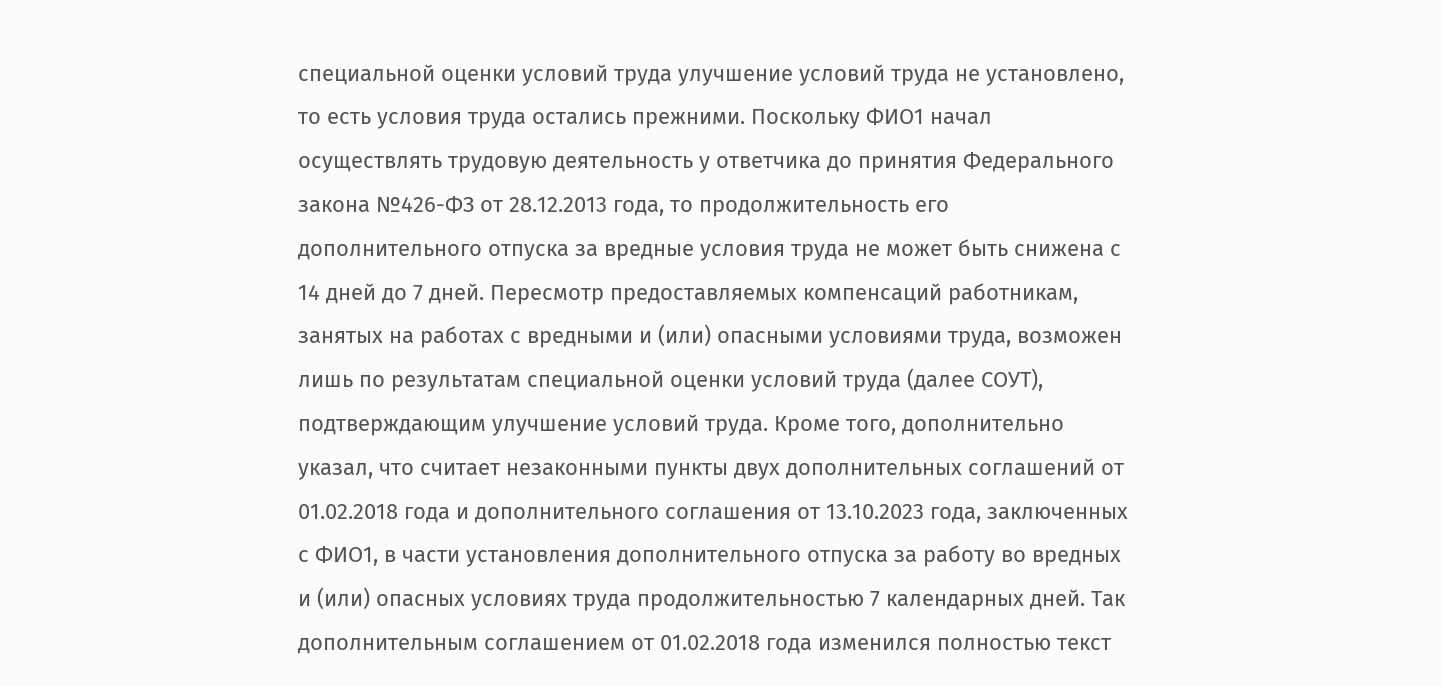специальной оценки условий труда улучшение условий труда не установлено, то есть условия труда остались прежними. Поскольку ФИО1 начал осуществлять трудовую деятельность у ответчика до принятия Федерального закона №426-ФЗ от 28.12.2013 года, то продолжительность его дополнительного отпуска за вредные условия труда не может быть снижена с 14 дней до 7 дней. Пересмотр предоставляемых компенсаций работникам, занятых на работах с вредными и (или) опасными условиями труда, возможен лишь по результатам специальной оценки условий труда (далее СОУТ), подтверждающим улучшение условий труда. Кроме того, дополнительно указал, что считает незаконными пункты двух дополнительных соглашений от 01.02.2018 года и дополнительного соглашения от 13.10.2023 года, заключенных с ФИО1, в части установления дополнительного отпуска за работу во вредных и (или) опасных условиях труда продолжительностью 7 календарных дней. Так дополнительным соглашением от 01.02.2018 года изменился полностью текст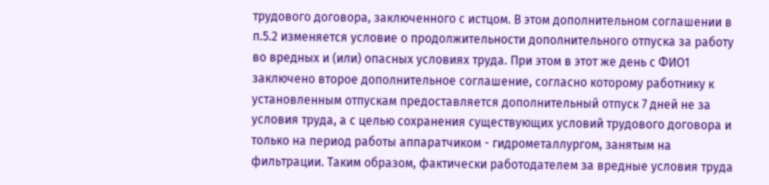трудового договора, заключенного с истцом. В этом дополнительном соглашении в п.5.2 изменяется условие о продолжительности дополнительного отпуска за работу во вредных и (или) опасных условиях труда. При этом в этот же день с ФИО1 заключено второе дополнительное соглашение, согласно которому работнику к установленным отпускам предоставляется дополнительный отпуск 7 дней не за условия труда, а с целью сохранения существующих условий трудового договора и только на период работы аппаратчиком - гидрометаллургом, занятым на фильтрации. Таким образом, фактически работодателем за вредные условия труда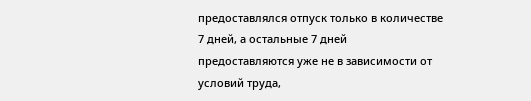предоставлялся отпуск только в количестве 7 дней, а остальные 7 дней предоставляются уже не в зависимости от условий труда,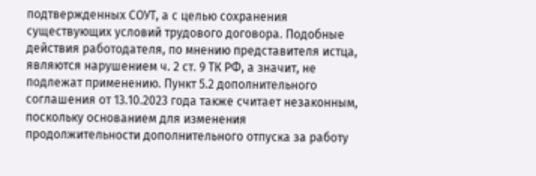подтвержденных СОУТ, а с целью сохранения существующих условий трудового договора. Подобные действия работодателя, по мнению представителя истца, являются нарушением ч. 2 ст. 9 ТК РФ, а значит, не подлежат применению. Пункт 5.2 дополнительного соглашения от 13.10.2023 года также считает незаконным, поскольку основанием для изменения продолжительности дополнительного отпуска за работу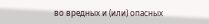во вредных и (или) опасных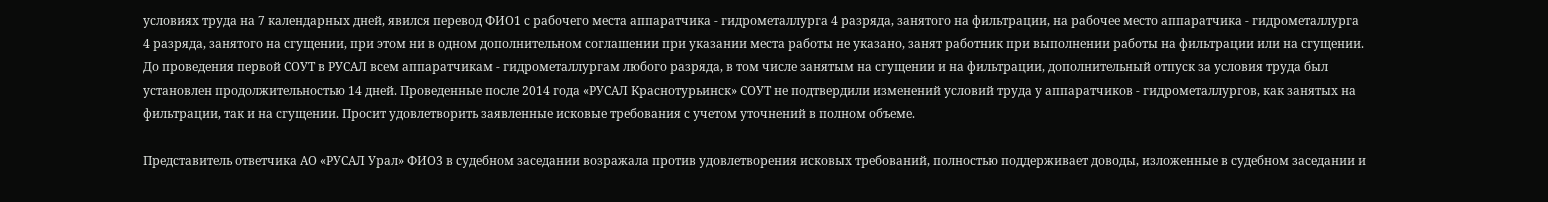условиях труда на 7 календарных дней, явился перевод ФИО1 с рабочего места аппаратчика - гидрометаллурга 4 разряда, занятого на фильтрации, на рабочее место аппаратчика - гидрометаллурга 4 разряда, занятого на сгущении, при этом ни в одном дополнительном соглашении при указании места работы не указано, занят работник при выполнении работы на фильтрации или на сгущении. До проведения первой СОУТ в РУСАЛ всем аппаратчикам - гидрометаллургам любого разряда, в том числе занятым на сгущении и на фильтрации, дополнительный отпуск за условия труда был установлен продолжительностью 14 дней. Проведенные после 2014 года «РУСАЛ Краснотурьинск» СОУТ не подтвердили изменений условий труда у аппаратчиков - гидрометаллургов, как занятых на фильтрации, так и на сгущении. Просит удовлетворить заявленные исковые требования с учетом уточнений в полном объеме.

Представитель ответчика АО «РУСАЛ Урал» ФИО3 в судебном заседании возражала против удовлетворения исковых требований, полностью поддерживает доводы, изложенные в судебном заседании и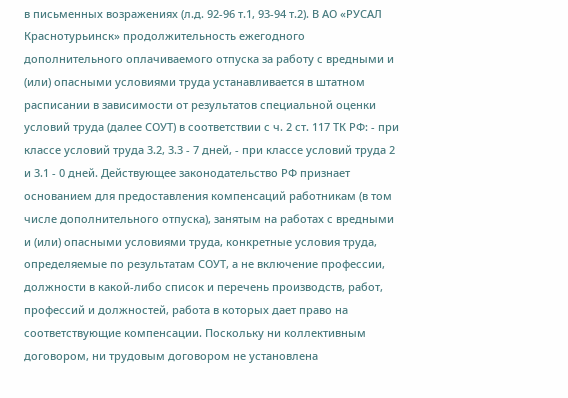в письменных возражениях (л.д. 92-96 т.1, 93-94 т.2). В АО «РУСАЛ Краснотурьинск» продолжительность ежегодного дополнительного оплачиваемого отпуска за работу с вредными и (или) опасными условиями труда устанавливается в штатном расписании в зависимости от результатов специальной оценки условий труда (далее СОУТ) в соответствии с ч. 2 ст. 117 ТК РФ: - при классе условий труда 3.2, 3.3 - 7 дней, - при классе условий труда 2 и 3.1 - 0 дней. Действующее законодательство РФ признает основанием для предоставления компенсаций работникам (в том числе дополнительного отпуска), занятым на работах с вредными и (или) опасными условиями труда, конкретные условия труда, определяемые по результатам СОУТ, а не включение профессии, должности в какой-либо список и перечень производств, работ, профессий и должностей, работа в которых дает право на соответствующие компенсации. Поскольку ни коллективным договором, ни трудовым договором не установлена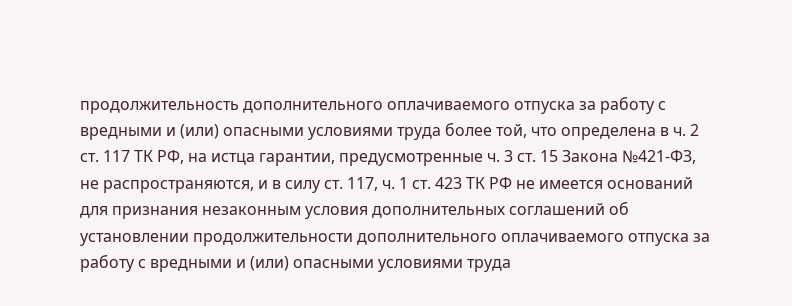продолжительность дополнительного оплачиваемого отпуска за работу с вредными и (или) опасными условиями труда более той, что определена в ч. 2 ст. 117 ТК РФ, на истца гарантии, предусмотренные ч. 3 ст. 15 Закона №421-ФЗ, не распространяются, и в силу ст. 117, ч. 1 ст. 423 ТК РФ не имеется оснований для признания незаконным условия дополнительных соглашений об установлении продолжительности дополнительного оплачиваемого отпуска за работу с вредными и (или) опасными условиями труда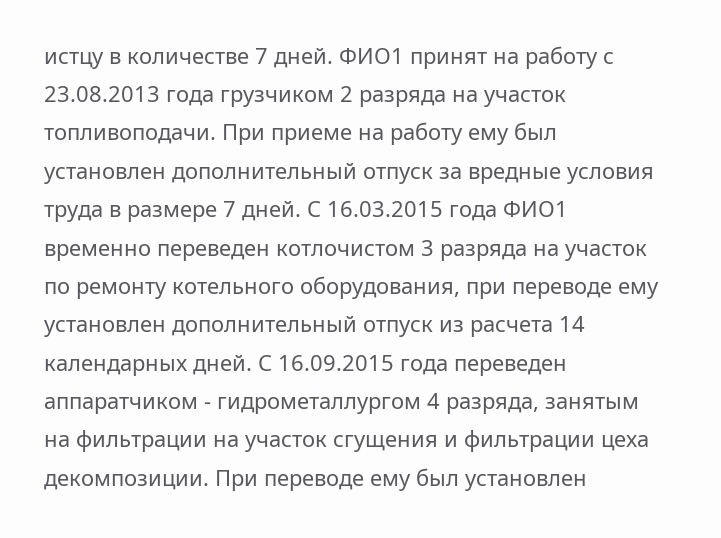истцу в количестве 7 дней. ФИО1 принят на работу с 23.08.2013 года грузчиком 2 разряда на участок топливоподачи. При приеме на работу ему был установлен дополнительный отпуск за вредные условия труда в размере 7 дней. С 16.03.2015 года ФИО1 временно переведен котлочистом 3 разряда на участок по ремонту котельного оборудования, при переводе ему установлен дополнительный отпуск из расчета 14 календарных дней. С 16.09.2015 года переведен аппаратчиком - гидрометаллургом 4 разряда, занятым на фильтрации на участок сгущения и фильтрации цеха декомпозиции. При переводе ему был установлен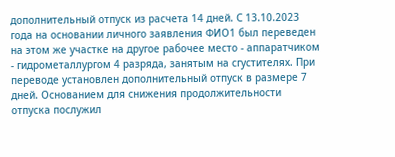дополнительный отпуск из расчета 14 дней. С 13.10.2023 года на основании личного заявления ФИО1 был переведен на этом же участке на другое рабочее место - аппаратчиком - гидрометаллургом 4 разряда, занятым на сгустителях. При переводе установлен дополнительный отпуск в размере 7 дней. Основанием для снижения продолжительности отпуска послужил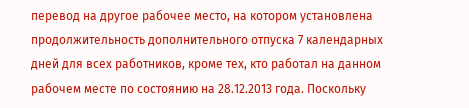перевод на другое рабочее место, на котором установлена продолжительность дополнительного отпуска 7 календарных дней для всех работников, кроме тех, кто работал на данном рабочем месте по состоянию на 28.12.2013 года. Поскольку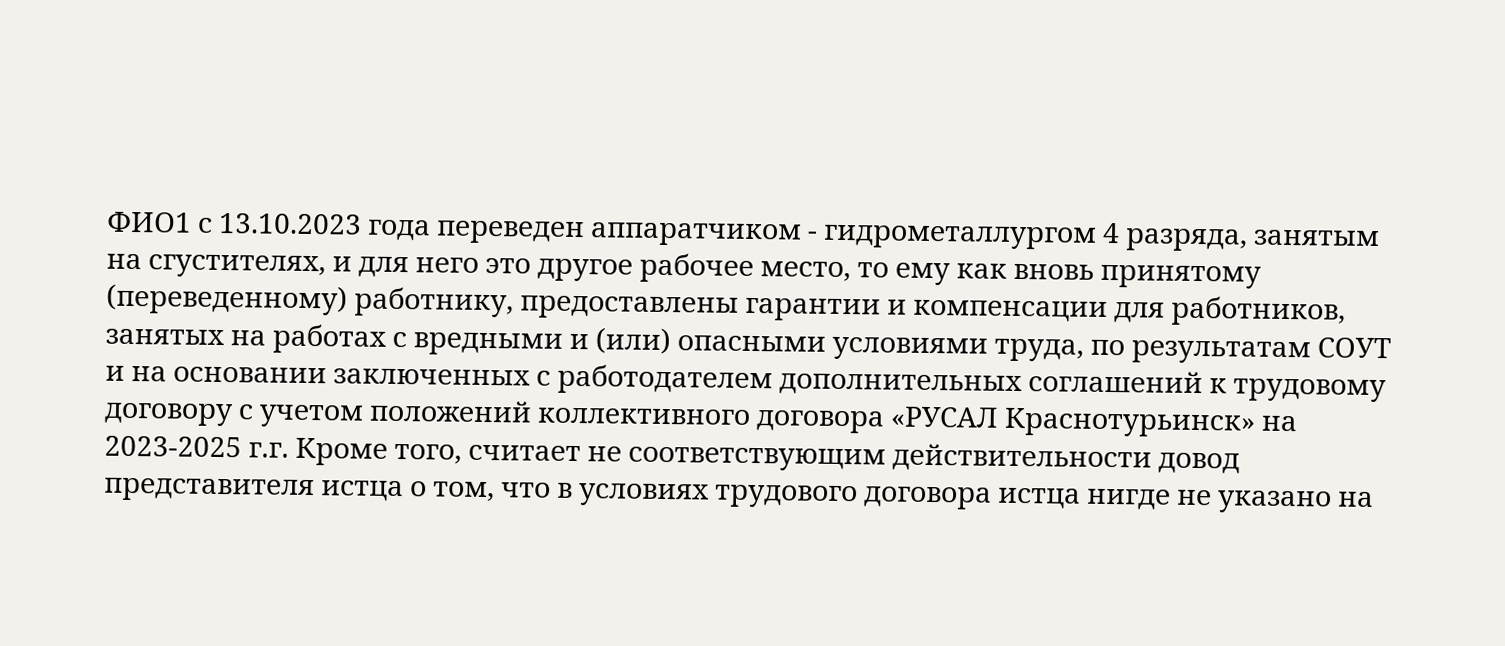ФИО1 с 13.10.2023 года переведен аппаратчиком - гидрометаллургом 4 разряда, занятым на сгустителях, и для него это другое рабочее место, то ему как вновь принятому (переведенному) работнику, предоставлены гарантии и компенсации для работников, занятых на работах с вредными и (или) опасными условиями труда, по результатам СОУТ и на основании заключенных с работодателем дополнительных соглашений к трудовому договору с учетом положений коллективного договора «РУСАЛ Краснотурьинск» на 2023-2025 г.г. Кроме того, считает не соответствующим действительности довод представителя истца о том, что в условиях трудового договора истца нигде не указано на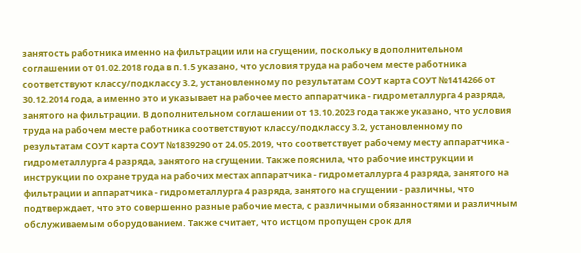занятость работника именно на фильтрации или на сгущении, поскольку в дополнительном соглашении от 01.02.2018 года в п.1.5 указано, что условия труда на рабочем месте работника соответствуют классу/подклассу 3.2, установленному по результатам СОУТ карта СОУТ №1414266 от 30.12.2014 года, а именно это и указывает на рабочее место аппаратчика - гидрометаллурга 4 разряда, занятого на фильтрации. В дополнительном соглашении от 13.10.2023 года также указано, что условия труда на рабочем месте работника соответствуют классу/подклассу 3.2, установленному по результатам СОУТ карта СОУТ №1839290 от 24.05.2019, что соответствует рабочему месту аппаратчика - гидрометаллурга 4 разряда, занятого на сгущении. Также пояснила, что рабочие инструкции и инструкции по охране труда на рабочих местах аппаратчика - гидрометаллурга 4 разряда, занятого на фильтрации и аппаратчика - гидрометаллурга 4 разряда, занятого на сгущении - различны, что подтверждает, что это совершенно разные рабочие места, с различными обязанностями и различным обслуживаемым оборудованием. Также считает, что истцом пропущен срок для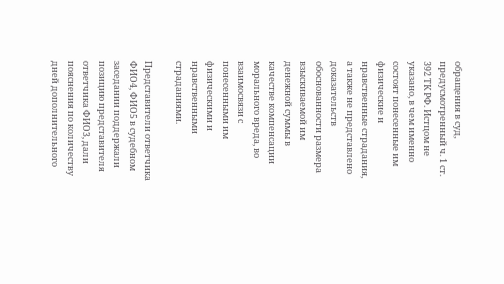обращения в суд, предусмотренный ч. 1 ст. 392 ТК РФ. Истцом не указано, в чем именно состоят понесенные им физические и нравственные страдания, а также не представлено доказательств обоснованности размера взыскиваемой им денежной суммы в качестве компенсации морального вреда, во взаимосвязи с понесенными им физическими и нравственными страданиями.

Представители ответчика ФИО4, ФИО5 в судебном заседании поддержали позицию представителя ответчика ФИО3, дали пояснения по количеству дней дополнительного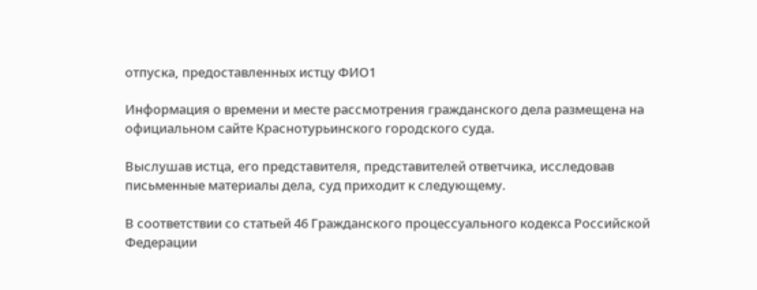отпуска, предоставленных истцу ФИО1

Информация о времени и месте рассмотрения гражданского дела размещена на официальном сайте Краснотурьинского городского суда.

Выслушав истца, его представителя, представителей ответчика, исследовав письменные материалы дела, суд приходит к следующему.

В соответствии со статьей 46 Гражданского процессуального кодекса Российской Федерации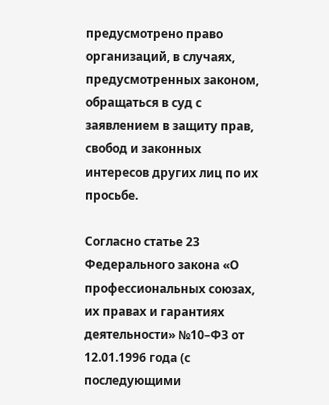предусмотрено право организаций, в случаях, предусмотренных законом, обращаться в суд с заявлением в защиту прав, свобод и законных интересов других лиц по их просьбе.

Согласно статье 23 Федерального закона «О профессиональных союзах, их правах и гарантиях деятельности» №10–ФЗ от 12.01.1996 года (с последующими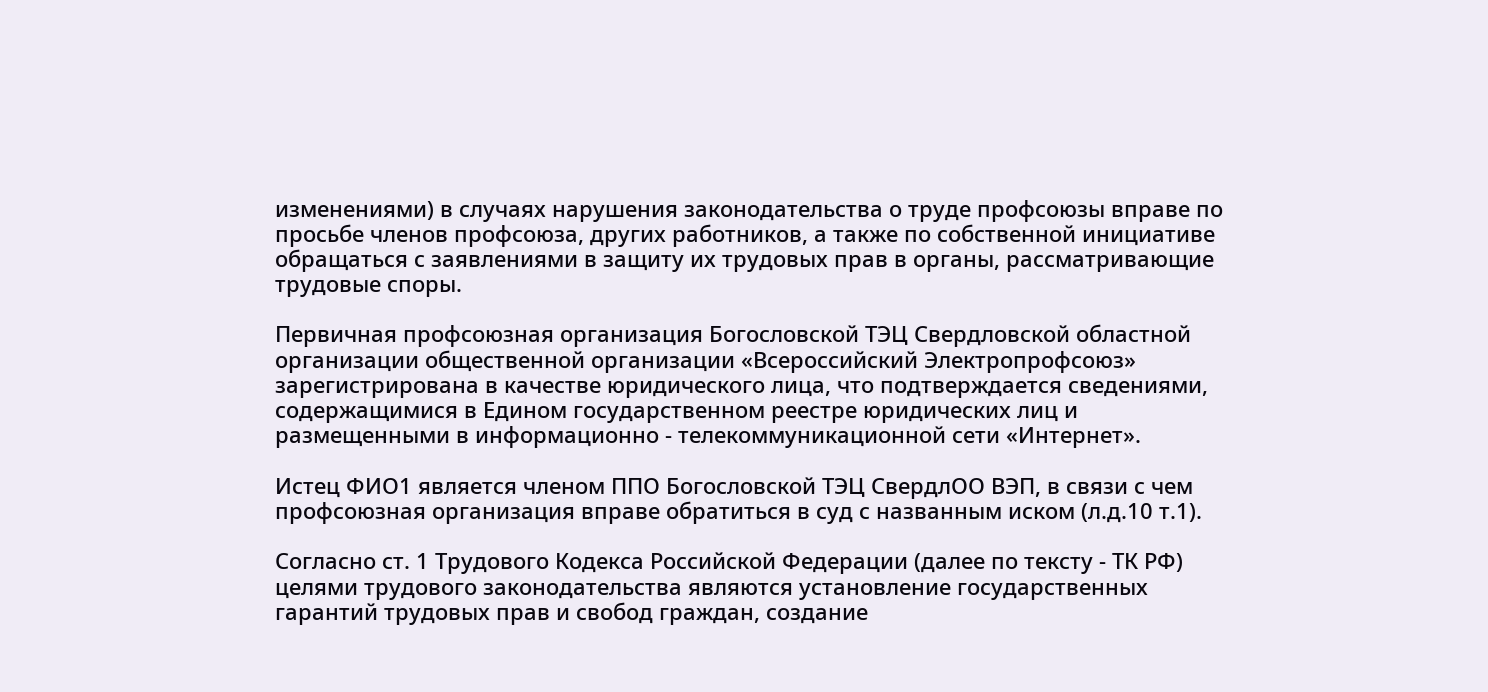изменениями) в случаях нарушения законодательства о труде профсоюзы вправе по просьбе членов профсоюза, других работников, а также по собственной инициативе обращаться с заявлениями в защиту их трудовых прав в органы, рассматривающие трудовые споры.

Первичная профсоюзная организация Богословской ТЭЦ Свердловской областной организации общественной организации «Всероссийский Электропрофсоюз» зарегистрирована в качестве юридического лица, что подтверждается сведениями, содержащимися в Едином государственном реестре юридических лиц и размещенными в информационно - телекоммуникационной сети «Интернет».

Истец ФИО1 является членом ППО Богословской ТЭЦ СвердлОО ВЭП, в связи с чем профсоюзная организация вправе обратиться в суд с названным иском (л.д.10 т.1).

Согласно ст. 1 Трудового Кодекса Российской Федерации (далее по тексту - ТК РФ) целями трудового законодательства являются установление государственных гарантий трудовых прав и свобод граждан, создание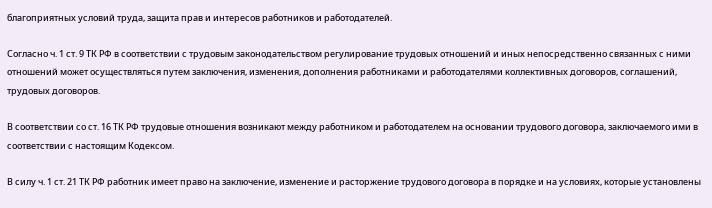благоприятных условий труда, защита прав и интересов работников и работодателей.

Согласно ч. 1 ст. 9 ТК РФ в соответствии с трудовым законодательством регулирование трудовых отношений и иных непосредственно связанных с ними отношений может осуществляться путем заключения, изменения, дополнения работниками и работодателями коллективных договоров, соглашений, трудовых договоров.

В соответствии со ст. 16 ТК РФ трудовые отношения возникают между работником и работодателем на основании трудового договора, заключаемого ими в соответствии с настоящим Кодексом.

В силу ч. 1 ст. 21 ТК РФ работник имеет право на заключение, изменение и расторжение трудового договора в порядке и на условиях, которые установлены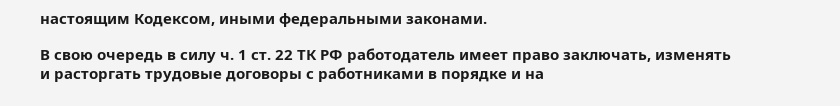настоящим Кодексом, иными федеральными законами.

В свою очередь в силу ч. 1 ст. 22 ТК РФ работодатель имеет право заключать, изменять и расторгать трудовые договоры с работниками в порядке и на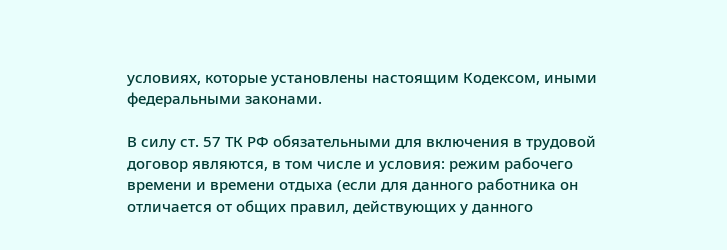условиях, которые установлены настоящим Кодексом, иными федеральными законами.

В силу ст. 57 ТК РФ обязательными для включения в трудовой договор являются, в том числе и условия: режим рабочего времени и времени отдыха (если для данного работника он отличается от общих правил, действующих у данного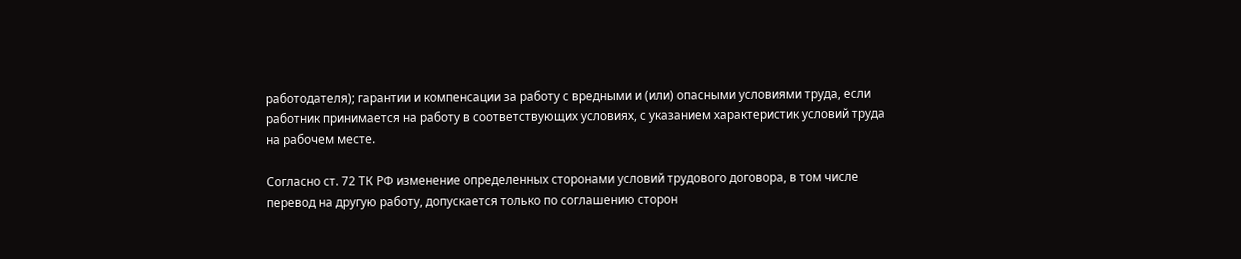работодателя); гарантии и компенсации за работу с вредными и (или) опасными условиями труда, если работник принимается на работу в соответствующих условиях, с указанием характеристик условий труда на рабочем месте.

Согласно ст. 72 ТК РФ изменение определенных сторонами условий трудового договора, в том числе перевод на другую работу, допускается только по соглашению сторон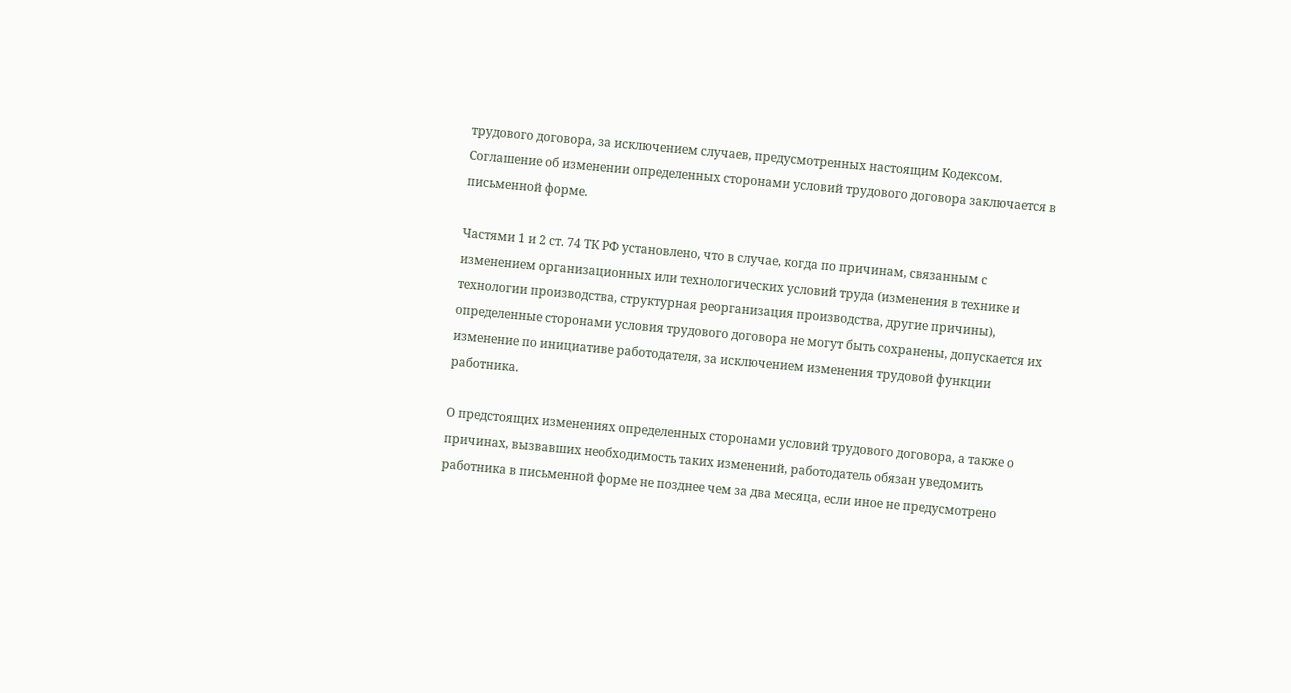трудового договора, за исключением случаев, предусмотренных настоящим Кодексом. Соглашение об изменении определенных сторонами условий трудового договора заключается в письменной форме.

Частями 1 и 2 ст. 74 ТК РФ установлено, что в случае, когда по причинам, связанным с изменением организационных или технологических условий труда (изменения в технике и технологии производства, структурная реорганизация производства, другие причины), определенные сторонами условия трудового договора не могут быть сохранены, допускается их изменение по инициативе работодателя, за исключением изменения трудовой функции работника.

О предстоящих изменениях определенных сторонами условий трудового договора, а также о причинах, вызвавших необходимость таких изменений, работодатель обязан уведомить работника в письменной форме не позднее чем за два месяца, если иное не предусмотрено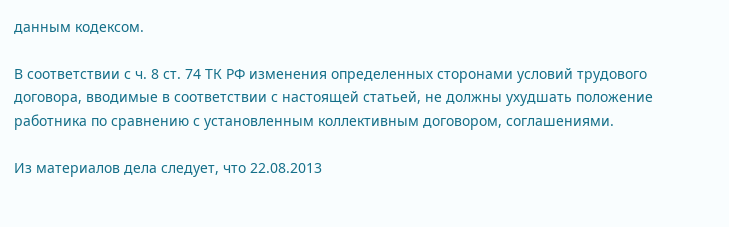данным кодексом.

В соответствии с ч. 8 ст. 74 ТК РФ изменения определенных сторонами условий трудового договора, вводимые в соответствии с настоящей статьей, не должны ухудшать положение работника по сравнению с установленным коллективным договором, соглашениями.

Из материалов дела следует, что 22.08.2013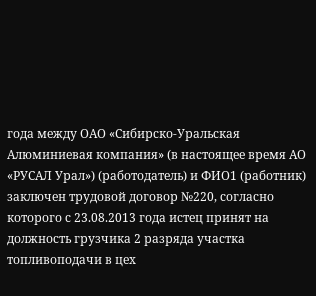года между ОАО «Сибирско-Уральская Алюминиевая компания» (в настоящее время АО «РУСАЛ Урал») (работодатель) и ФИО1 (работник) заключен трудовой договор №220, согласно которого с 23.08.2013 года истец принят на должность грузчика 2 разряда участка топливоподачи в цех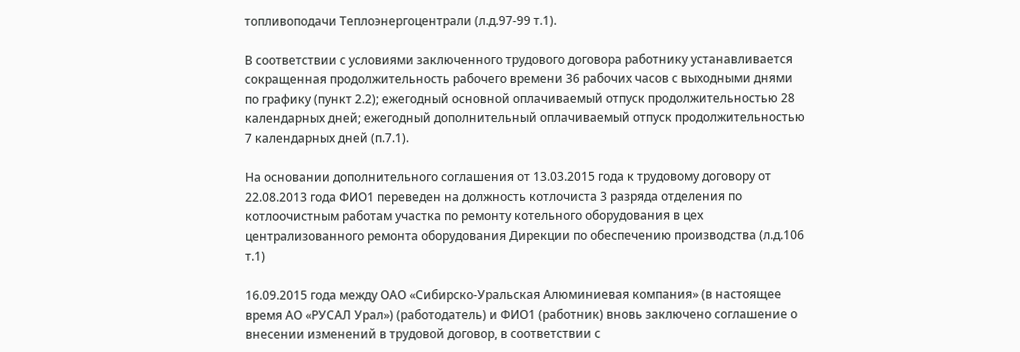топливоподачи Теплоэнергоцентрали (л.д.97-99 т.1).

В соответствии с условиями заключенного трудового договора работнику устанавливается сокращенная продолжительность рабочего времени 36 рабочих часов с выходными днями по графику (пункт 2.2); ежегодный основной оплачиваемый отпуск продолжительностью 28 календарных дней; ежегодный дополнительный оплачиваемый отпуск продолжительностью 7 календарных дней (п.7.1).

На основании дополнительного соглашения от 13.03.2015 года к трудовому договору от 22.08.2013 года ФИО1 переведен на должность котлочиста 3 разряда отделения по котлоочистным работам участка по ремонту котельного оборудования в цех централизованного ремонта оборудования Дирекции по обеспечению производства (л.д.106 т.1)

16.09.2015 года между ОАО «Сибирско-Уральская Алюминиевая компания» (в настоящее время АО «РУСАЛ Урал») (работодатель) и ФИО1 (работник) вновь заключено соглашение о внесении изменений в трудовой договор, в соответствии с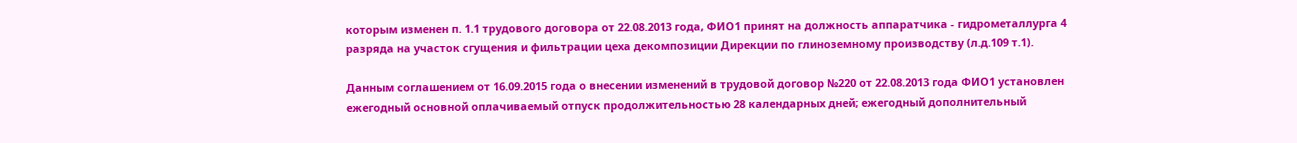которым изменен п. 1.1 трудового договора от 22.08.2013 года, ФИО1 принят на должность аппаратчика - гидрометаллурга 4 разряда на участок сгущения и фильтрации цеха декомпозиции Дирекции по глиноземному производству (л.д.109 т.1).

Данным соглашением от 16.09.2015 года о внесении изменений в трудовой договор №220 от 22.08.2013 года ФИО1 установлен ежегодный основной оплачиваемый отпуск продолжительностью 28 календарных дней; ежегодный дополнительный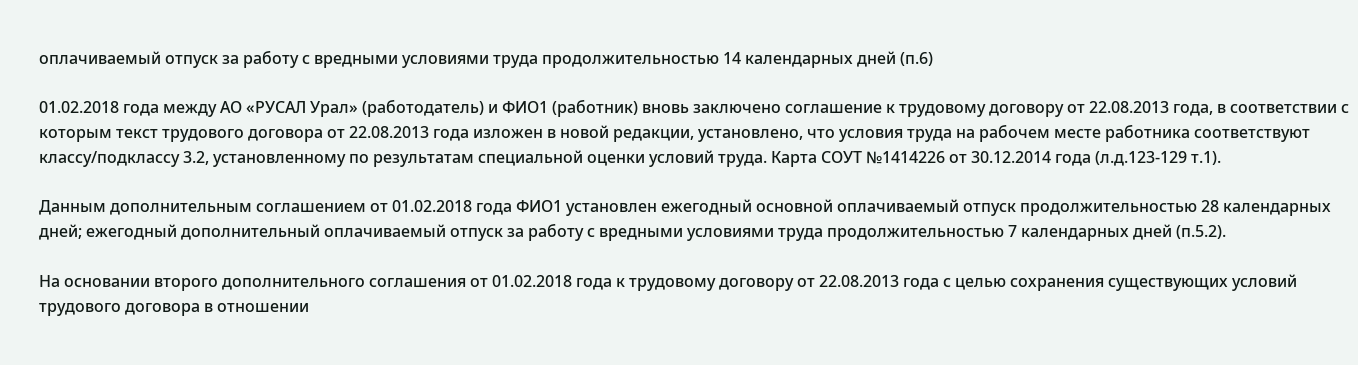оплачиваемый отпуск за работу с вредными условиями труда продолжительностью 14 календарных дней (п.6)

01.02.2018 года между АО «РУСАЛ Урал» (работодатель) и ФИО1 (работник) вновь заключено соглашение к трудовому договору от 22.08.2013 года, в соответствии с которым текст трудового договора от 22.08.2013 года изложен в новой редакции, установлено, что условия труда на рабочем месте работника соответствуют классу/подклассу 3.2, установленному по результатам специальной оценки условий труда. Карта СОУТ №1414226 от 30.12.2014 года (л.д.123-129 т.1).

Данным дополнительным соглашением от 01.02.2018 года ФИО1 установлен ежегодный основной оплачиваемый отпуск продолжительностью 28 календарных дней; ежегодный дополнительный оплачиваемый отпуск за работу с вредными условиями труда продолжительностью 7 календарных дней (п.5.2).

На основании второго дополнительного соглашения от 01.02.2018 года к трудовому договору от 22.08.2013 года с целью сохранения существующих условий трудового договора в отношении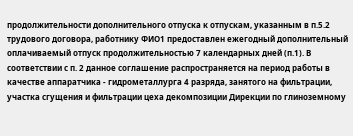продолжительности дополнительного отпуска к отпускам, указанным в п.5.2 трудового договора, работнику ФИО1 предоставлен ежегодный дополнительный оплачиваемый отпуск продолжительностью 7 календарных дней (п.1). В соответствии с п. 2 данное соглашение распространяется на период работы в качестве аппаратчика - гидрометаллурга 4 разряда, занятого на фильтрации, участка сгущения и фильтрации цеха декомпозиции Дирекции по глиноземному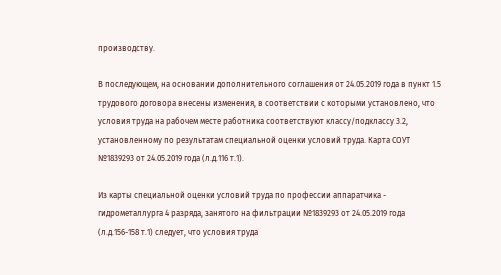производству.

В последующем, на основании дополнительного соглашения от 24.05.2019 года в пункт 1.5 трудового договора внесены изменения, в соответствии с которыми установлено, что условия труда на рабочем месте работника соответствуют классу/подклассу 3.2, установленному по результатам специальной оценки условий труда. Карта СОУТ №1839293 от 24.05.2019 года (л.д.116 т.1).

Из карты специальной оценки условий труда по профессии аппаратчика - гидрометаллурга 4 разряда, занятого на фильтрации №1839293 от 24.05.2019 года (л.д.156-158 т.1) следует, что условия труда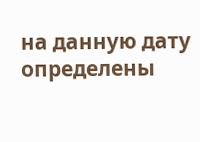на данную дату определены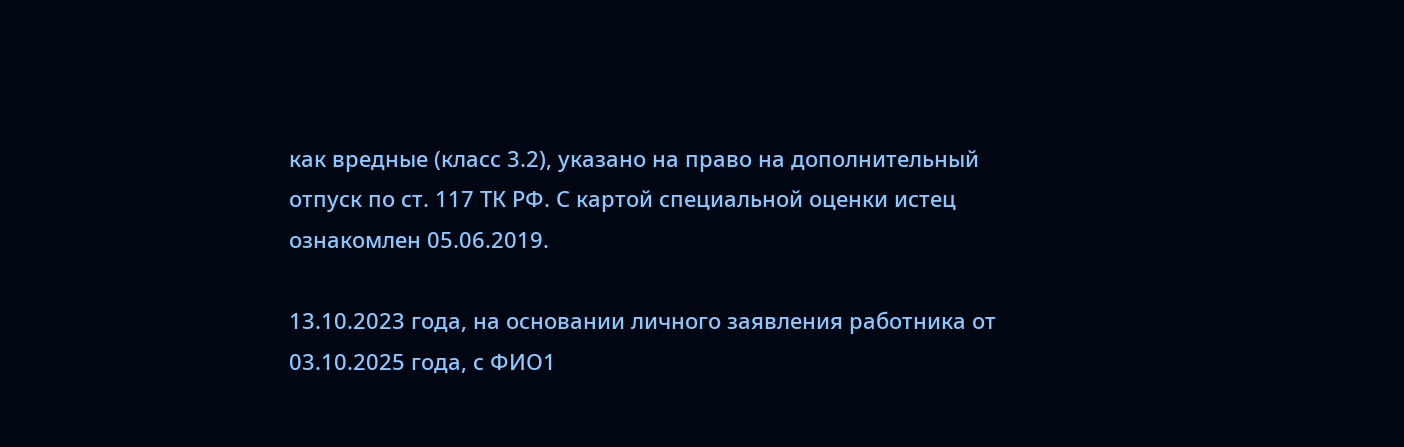как вредные (класс 3.2), указано на право на дополнительный отпуск по ст. 117 ТК РФ. С картой специальной оценки истец ознакомлен 05.06.2019.

13.10.2023 года, на основании личного заявления работника от 03.10.2025 года, с ФИО1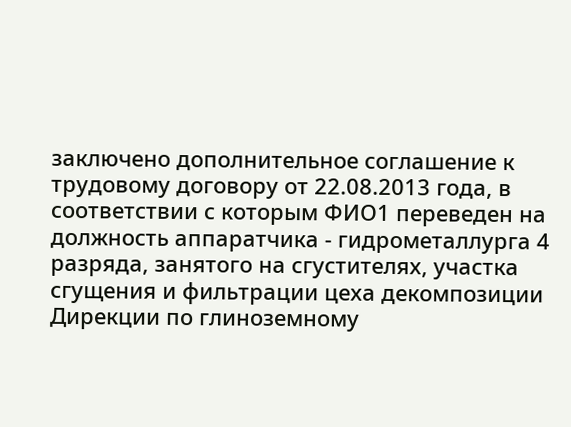заключено дополнительное соглашение к трудовому договору от 22.08.2013 года, в соответствии с которым ФИО1 переведен на должность аппаратчика - гидрометаллурга 4 разряда, занятого на сгустителях, участка сгущения и фильтрации цеха декомпозиции Дирекции по глиноземному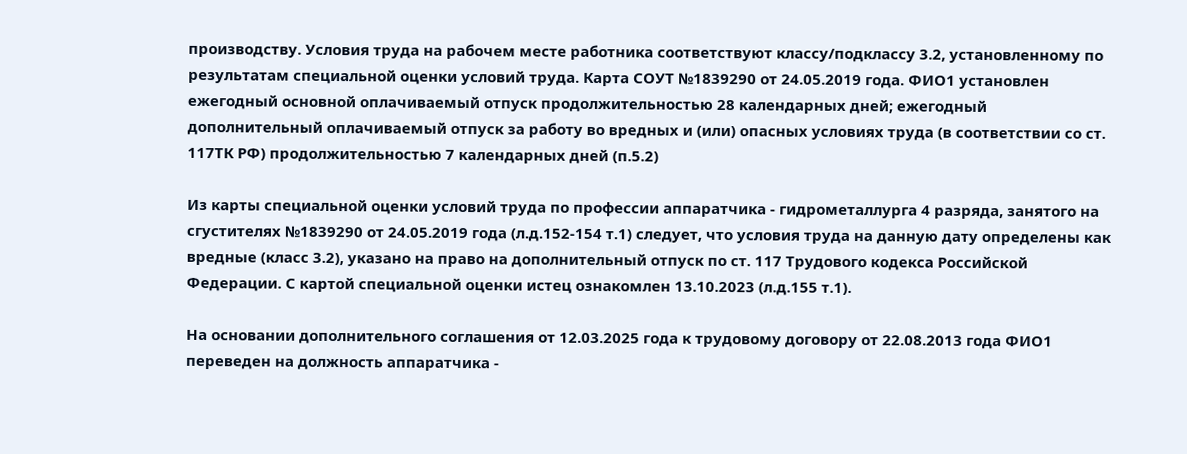производству. Условия труда на рабочем месте работника соответствуют классу/подклассу 3.2, установленному по результатам специальной оценки условий труда. Карта СОУТ №1839290 от 24.05.2019 года. ФИО1 установлен ежегодный основной оплачиваемый отпуск продолжительностью 28 календарных дней; ежегодный дополнительный оплачиваемый отпуск за работу во вредных и (или) опасных условиях труда (в соответствии со ст. 117ТК РФ) продолжительностью 7 календарных дней (п.5.2)

Из карты специальной оценки условий труда по профессии аппаратчика - гидрометаллурга 4 разряда, занятого на сгустителях №1839290 от 24.05.2019 года (л.д.152-154 т.1) следует, что условия труда на данную дату определены как вредные (класс 3.2), указано на право на дополнительный отпуск по ст. 117 Трудового кодекса Российской Федерации. С картой специальной оценки истец ознакомлен 13.10.2023 (л.д.155 т.1).

На основании дополнительного соглашения от 12.03.2025 года к трудовому договору от 22.08.2013 года ФИО1 переведен на должность аппаратчика -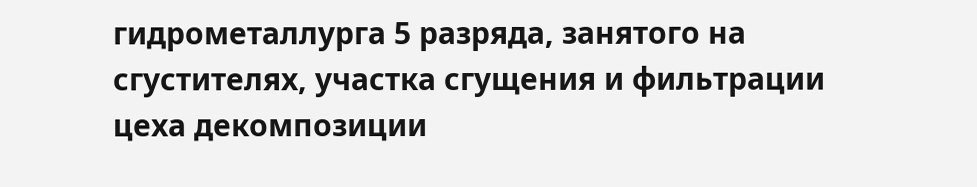гидрометаллурга 5 разряда, занятого на сгустителях, участка сгущения и фильтрации цеха декомпозиции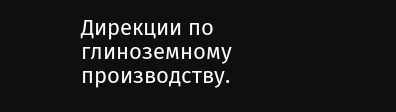Дирекции по глиноземному производству.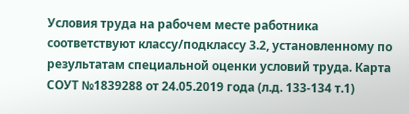Условия труда на рабочем месте работника соответствуют классу/подклассу 3.2, установленному по результатам специальной оценки условий труда. Карта СОУТ №1839288 от 24.05.2019 года (л.д. 133-134 т.1)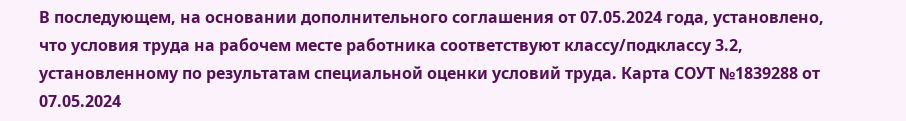В последующем, на основании дополнительного соглашения от 07.05.2024 года, установлено, что условия труда на рабочем месте работника соответствуют классу/подклассу 3.2, установленному по результатам специальной оценки условий труда. Карта СОУТ №1839288 от 07.05.2024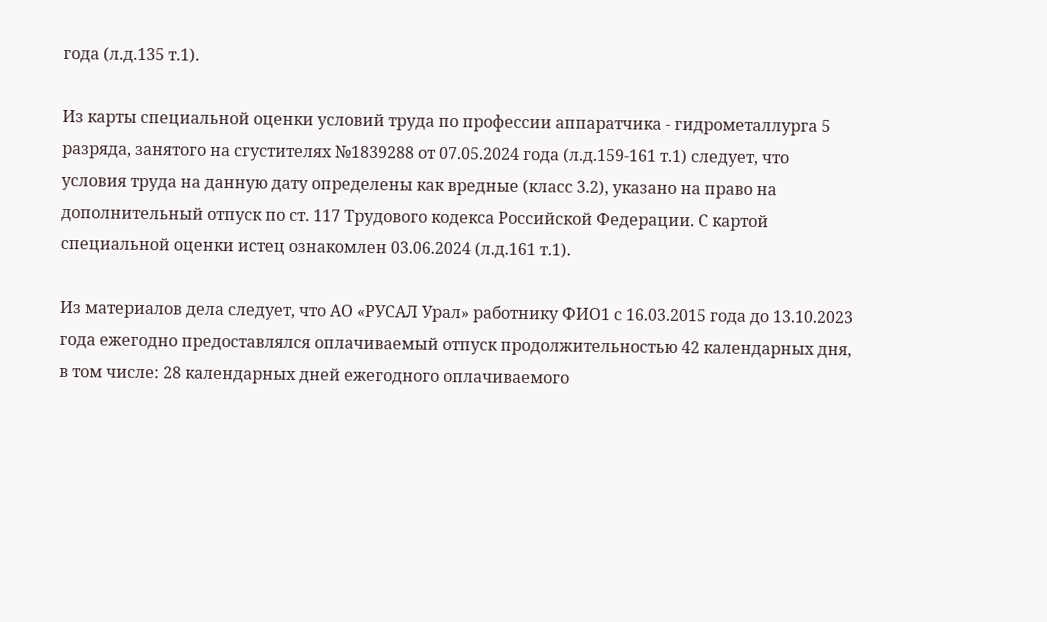года (л.д.135 т.1).

Из карты специальной оценки условий труда по профессии аппаратчика - гидрометаллурга 5 разряда, занятого на сгустителях №1839288 от 07.05.2024 года (л.д.159-161 т.1) следует, что условия труда на данную дату определены как вредные (класс 3.2), указано на право на дополнительный отпуск по ст. 117 Трудового кодекса Российской Федерации. С картой специальной оценки истец ознакомлен 03.06.2024 (л.д.161 т.1).

Из материалов дела следует, что АО «РУСАЛ Урал» работнику ФИО1 с 16.03.2015 года до 13.10.2023 года ежегодно предоставлялся оплачиваемый отпуск продолжительностью 42 календарных дня, в том числе: 28 календарных дней ежегодного оплачиваемого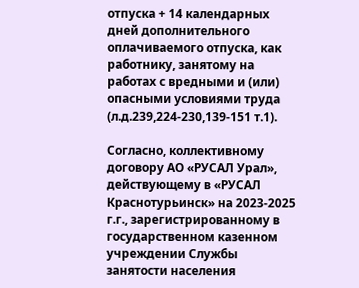отпуска + 14 календарных дней дополнительного оплачиваемого отпуска, как работнику, занятому на работах с вредными и (или) опасными условиями труда (л.д.239,224-230,139-151 т.1).

Согласно, коллективному договору АО «РУСАЛ Урал», действующему в «РУСАЛ Краснотурьинск» на 2023-2025 г.г., зарегистрированному в государственном казенном учреждении Службы занятости населения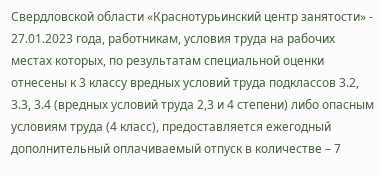Свердловской области «Краснотурьинский центр занятости» - 27.01.2023 года, работникам, условия труда на рабочих местах которых, по результатам специальной оценки отнесены к 3 классу вредных условий труда подклассов 3.2, 3.3, 3.4 (вредных условий труда 2,3 и 4 степени) либо опасным условиям труда (4 класс), предоставляется ежегодный дополнительный оплачиваемый отпуск в количестве – 7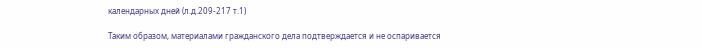календарных дней (л.д.209-217 т.1)

Таким образом, материалами гражданского дела подтверждается и не оспаривается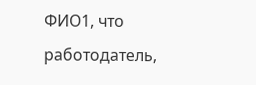ФИО1, что работодатель,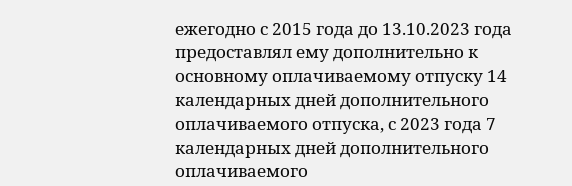ежегодно с 2015 года до 13.10.2023 года предоставлял ему дополнительно к основному оплачиваемому отпуску 14 календарных дней дополнительного оплачиваемого отпуска, с 2023 года 7 календарных дней дополнительного оплачиваемого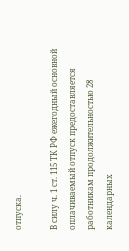отпуска.

В силу ч. 1 ст. 115 ТК РФ ежегодный основной оплачиваемый отпуск предоставляется работникам продолжительностью 28 календарных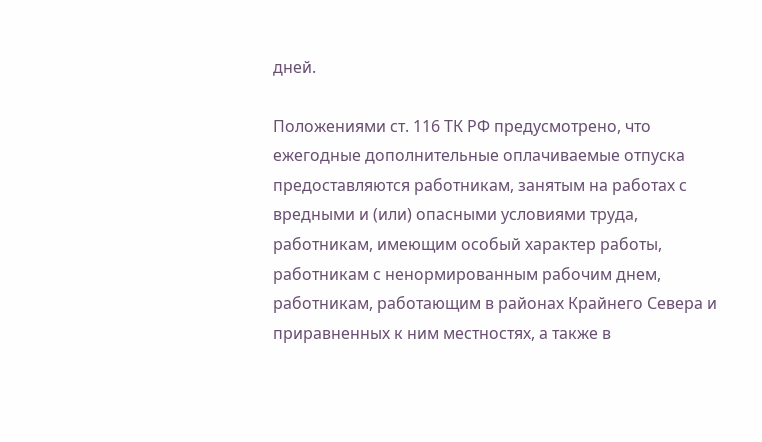дней.

Положениями ст. 116 ТК РФ предусмотрено, что ежегодные дополнительные оплачиваемые отпуска предоставляются работникам, занятым на работах с вредными и (или) опасными условиями труда, работникам, имеющим особый характер работы, работникам с ненормированным рабочим днем, работникам, работающим в районах Крайнего Севера и приравненных к ним местностях, а также в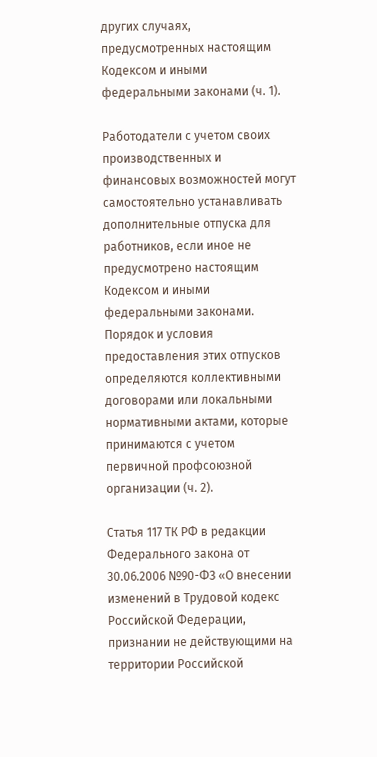других случаях, предусмотренных настоящим Кодексом и иными федеральными законами (ч. 1).

Работодатели с учетом своих производственных и финансовых возможностей могут самостоятельно устанавливать дополнительные отпуска для работников, если иное не предусмотрено настоящим Кодексом и иными федеральными законами. Порядок и условия предоставления этих отпусков определяются коллективными договорами или локальными нормативными актами, которые принимаются с учетом первичной профсоюзной организации (ч. 2).

Статья 117 ТК РФ в редакции Федерального закона от 30.06.2006 №90-ФЗ «О внесении изменений в Трудовой кодекс Российской Федерации, признании не действующими на территории Российской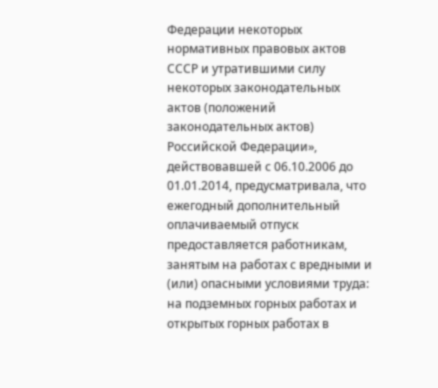Федерации некоторых нормативных правовых актов СССР и утратившими силу некоторых законодательных актов (положений законодательных актов) Российской Федерации», действовавшей с 06.10.2006 до 01.01.2014, предусматривала, что ежегодный дополнительный оплачиваемый отпуск предоставляется работникам, занятым на работах с вредными и (или) опасными условиями труда: на подземных горных работах и открытых горных работах в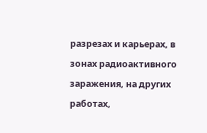разрезах и карьерах, в зонах радиоактивного заражения, на других работах,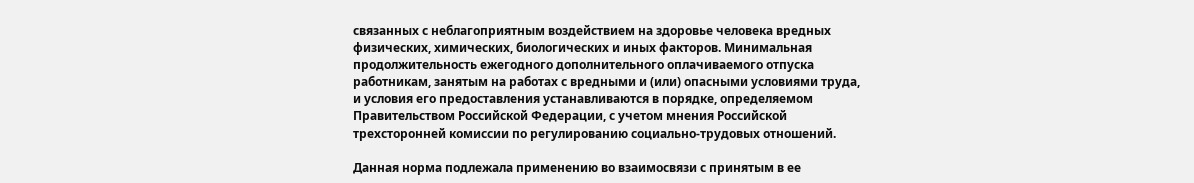связанных с неблагоприятным воздействием на здоровье человека вредных физических, химических, биологических и иных факторов. Минимальная продолжительность ежегодного дополнительного оплачиваемого отпуска работникам, занятым на работах с вредными и (или) опасными условиями труда, и условия его предоставления устанавливаются в порядке, определяемом Правительством Российской Федерации, с учетом мнения Российской трехсторонней комиссии по регулированию социально-трудовых отношений.

Данная норма подлежала применению во взаимосвязи с принятым в ее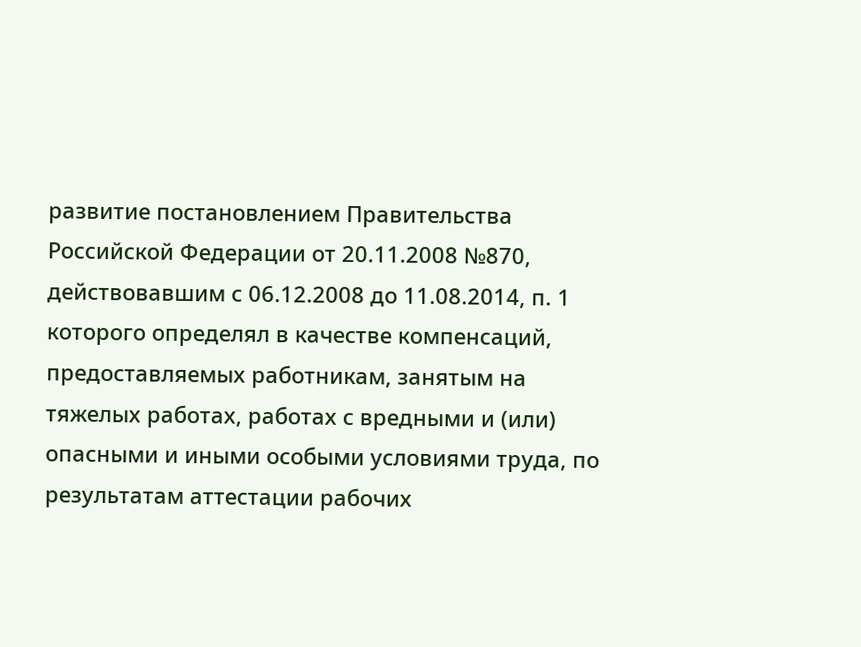развитие постановлением Правительства Российской Федерации от 20.11.2008 №870, действовавшим с 06.12.2008 до 11.08.2014, п. 1 которого определял в качестве компенсаций, предоставляемых работникам, занятым на тяжелых работах, работах с вредными и (или) опасными и иными особыми условиями труда, по результатам аттестации рабочих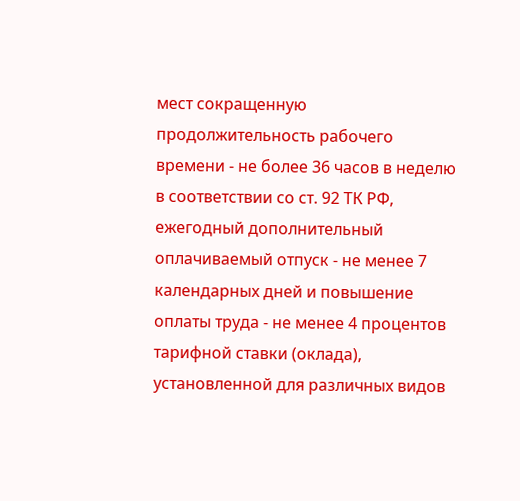мест сокращенную продолжительность рабочего времени - не более 36 часов в неделю в соответствии со ст. 92 ТК РФ, ежегодный дополнительный оплачиваемый отпуск - не менее 7 календарных дней и повышение оплаты труда - не менее 4 процентов тарифной ставки (оклада), установленной для различных видов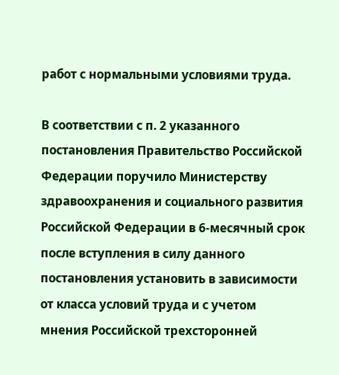работ с нормальными условиями труда.

В соответствии с п. 2 указанного постановления Правительство Российской Федерации поручило Министерству здравоохранения и социального развития Российской Федерации в 6-месячный срок после вступления в силу данного постановления установить в зависимости от класса условий труда и с учетом мнения Российской трехсторонней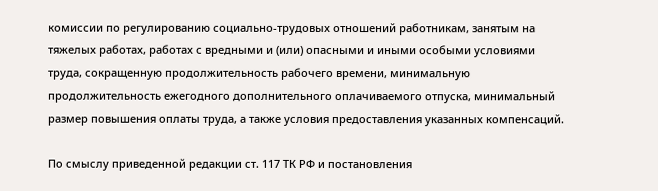комиссии по регулированию социально-трудовых отношений работникам, занятым на тяжелых работах, работах с вредными и (или) опасными и иными особыми условиями труда, сокращенную продолжительность рабочего времени, минимальную продолжительность ежегодного дополнительного оплачиваемого отпуска, минимальный размер повышения оплаты труда, а также условия предоставления указанных компенсаций.

По смыслу приведенной редакции ст. 117 ТК РФ и постановления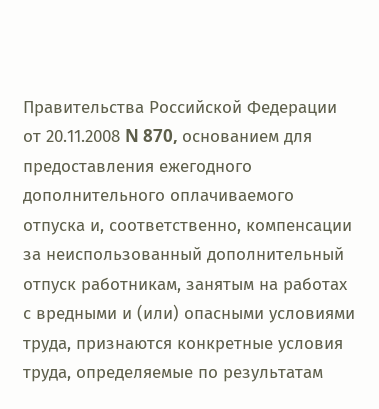Правительства Российской Федерации от 20.11.2008 N 870, основанием для предоставления ежегодного дополнительного оплачиваемого отпуска и, соответственно, компенсации за неиспользованный дополнительный отпуск работникам, занятым на работах с вредными и (или) опасными условиями труда, признаются конкретные условия труда, определяемые по результатам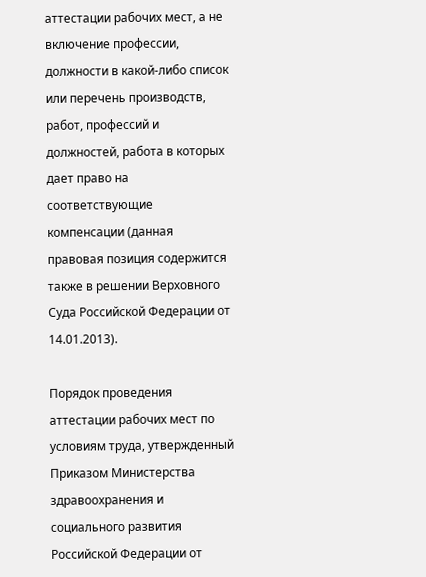аттестации рабочих мест, а не включение профессии, должности в какой-либо список или перечень производств, работ, профессий и должностей, работа в которых дает право на соответствующие компенсации (данная правовая позиция содержится также в решении Верховного Суда Российской Федерации от 14.01.2013).

Порядок проведения аттестации рабочих мест по условиям труда, утвержденный Приказом Министерства здравоохранения и социального развития Российской Федерации от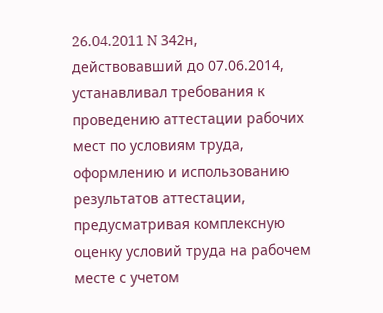26.04.2011 N 342н, действовавший до 07.06.2014, устанавливал требования к проведению аттестации рабочих мест по условиям труда, оформлению и использованию результатов аттестации, предусматривая комплексную оценку условий труда на рабочем месте с учетом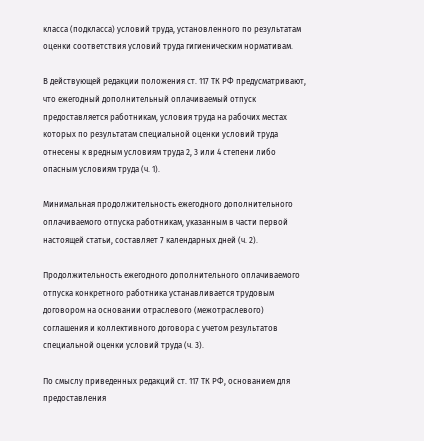класса (подкласса) условий труда, установленного по результатам оценки соответствия условий труда гигиеническим нормативам.

В действующей редакции положения ст. 117 ТК РФ предусматривают, что ежегодный дополнительный оплачиваемый отпуск предоставляется работникам, условия труда на рабочих местах которых по результатам специальной оценки условий труда отнесены к вредным условиям труда 2, 3 или 4 степени либо опасным условиям труда (ч. 1).

Минимальная продолжительность ежегодного дополнительного оплачиваемого отпуска работникам, указанным в части первой настоящей статьи, составляет 7 календарных дней (ч. 2).

Продолжительность ежегодного дополнительного оплачиваемого отпуска конкретного работника устанавливается трудовым договором на основании отраслевого (межотраслевого) соглашения и коллективного договора с учетом результатов специальной оценки условий труда (ч. 3).

По смыслу приведенных редакций ст. 117 ТК РФ, основанием для предоставления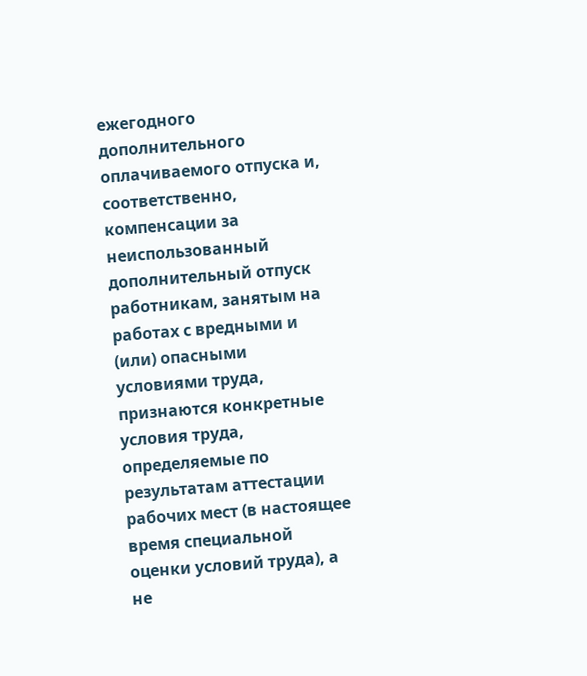ежегодного дополнительного оплачиваемого отпуска и, соответственно, компенсации за неиспользованный дополнительный отпуск работникам, занятым на работах с вредными и (или) опасными условиями труда, признаются конкретные условия труда, определяемые по результатам аттестации рабочих мест (в настоящее время специальной оценки условий труда), а не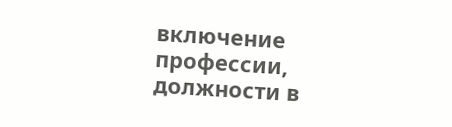включение профессии, должности в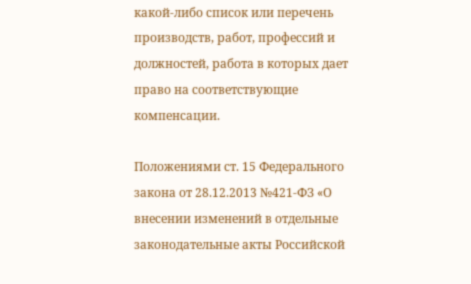какой-либо список или перечень производств, работ, профессий и должностей, работа в которых дает право на соответствующие компенсации.

Положениями ст. 15 Федерального закона от 28.12.2013 №421-ФЗ «О внесении изменений в отдельные законодательные акты Российской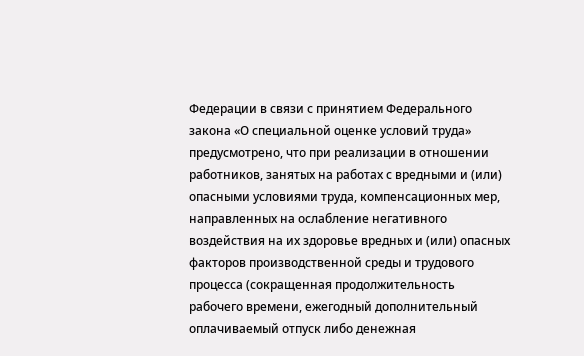Федерации в связи с принятием Федерального закона «О специальной оценке условий труда» предусмотрено, что при реализации в отношении работников, занятых на работах с вредными и (или) опасными условиями труда, компенсационных мер, направленных на ослабление негативного воздействия на их здоровье вредных и (или) опасных факторов производственной среды и трудового процесса (сокращенная продолжительность рабочего времени, ежегодный дополнительный оплачиваемый отпуск либо денежная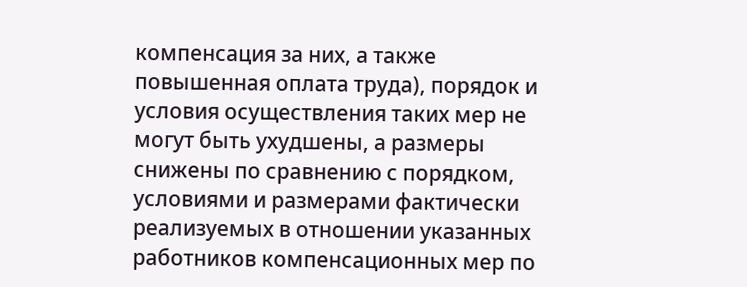компенсация за них, а также повышенная оплата труда), порядок и условия осуществления таких мер не могут быть ухудшены, а размеры снижены по сравнению с порядком, условиями и размерами фактически реализуемых в отношении указанных работников компенсационных мер по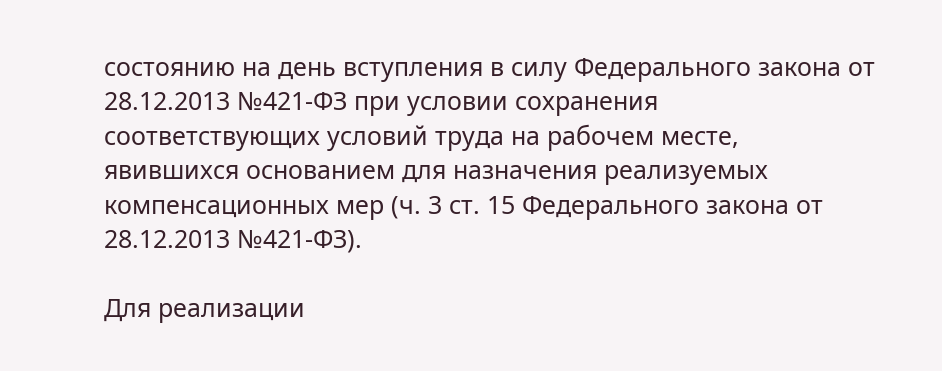состоянию на день вступления в силу Федерального закона от 28.12.2013 №421-ФЗ при условии сохранения соответствующих условий труда на рабочем месте, явившихся основанием для назначения реализуемых компенсационных мер (ч. 3 ст. 15 Федерального закона от 28.12.2013 №421-ФЗ).

Для реализации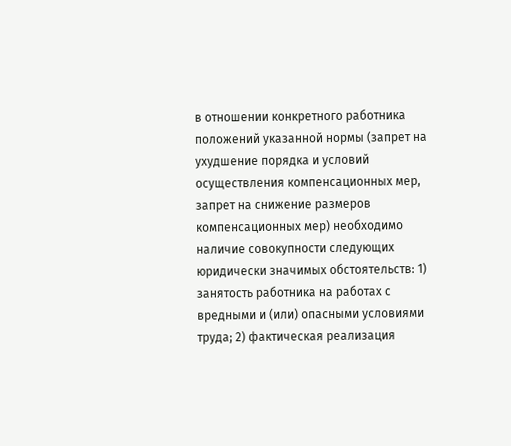в отношении конкретного работника положений указанной нормы (запрет на ухудшение порядка и условий осуществления компенсационных мер, запрет на снижение размеров компенсационных мер) необходимо наличие совокупности следующих юридически значимых обстоятельств: 1) занятость работника на работах с вредными и (или) опасными условиями труда; 2) фактическая реализация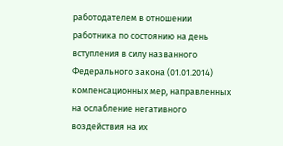работодателем в отношении работника по состоянию на день вступления в силу названного Федерального закона (01.01.2014) компенсационных мер, направленных на ослабление негативного воздействия на их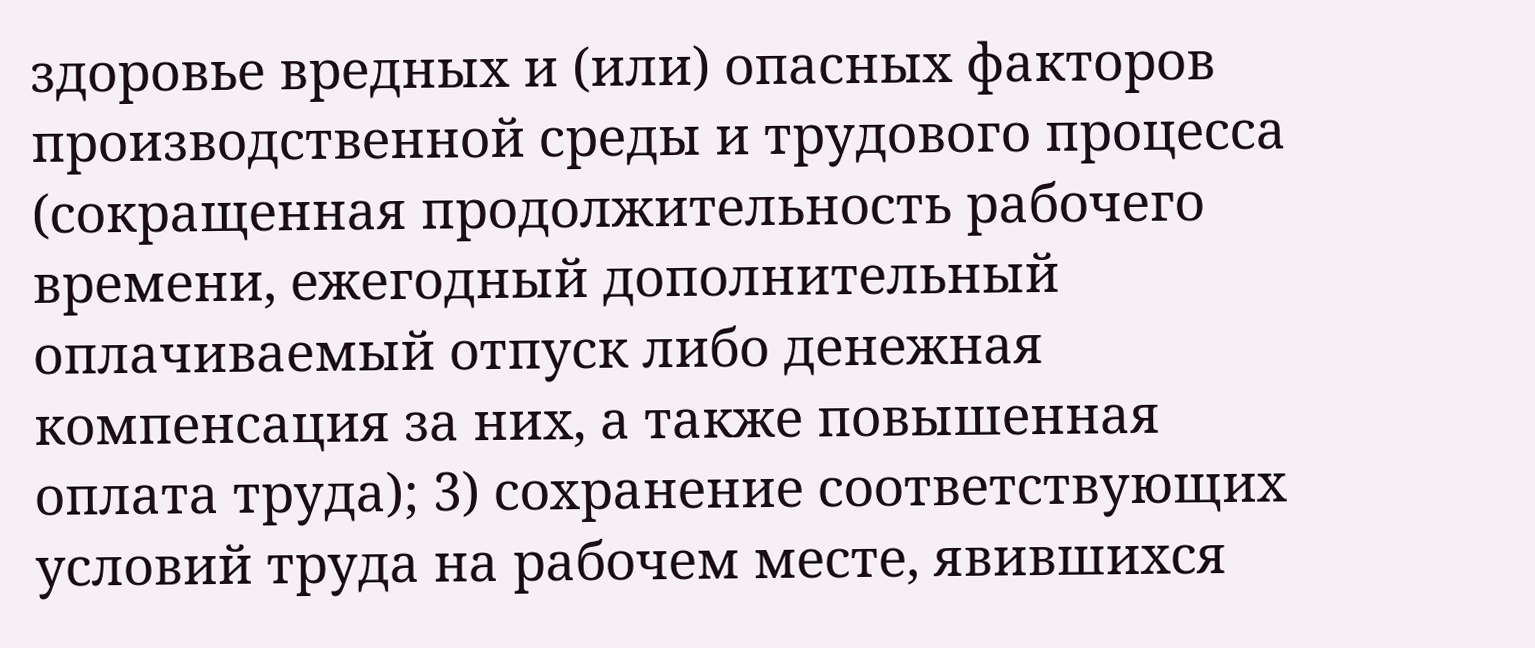здоровье вредных и (или) опасных факторов производственной среды и трудового процесса (сокращенная продолжительность рабочего времени, ежегодный дополнительный оплачиваемый отпуск либо денежная компенсация за них, а также повышенная оплата труда); 3) сохранение соответствующих условий труда на рабочем месте, явившихся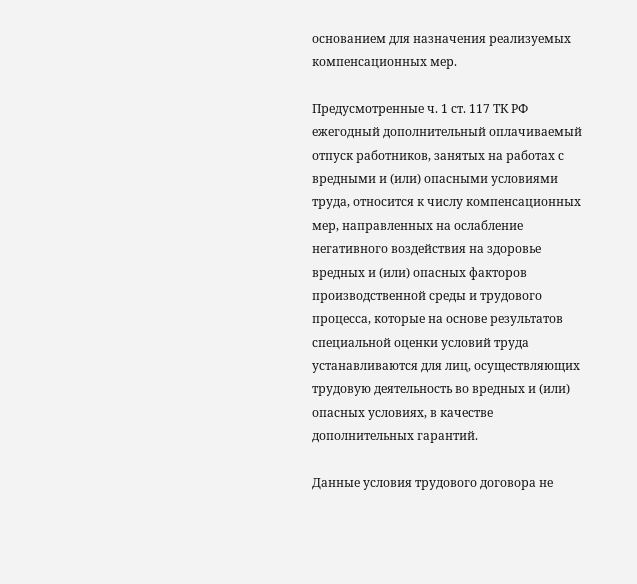основанием для назначения реализуемых компенсационных мер.

Предусмотренные ч. 1 ст. 117 ТК РФ ежегодный дополнительный оплачиваемый отпуск работников, занятых на работах с вредными и (или) опасными условиями труда, относится к числу компенсационных мер, направленных на ослабление негативного воздействия на здоровье вредных и (или) опасных факторов производственной среды и трудового процесса, которые на основе результатов специальной оценки условий труда устанавливаются для лиц, осуществляющих трудовую деятельность во вредных и (или) опасных условиях, в качестве дополнительных гарантий.

Данные условия трудового договора не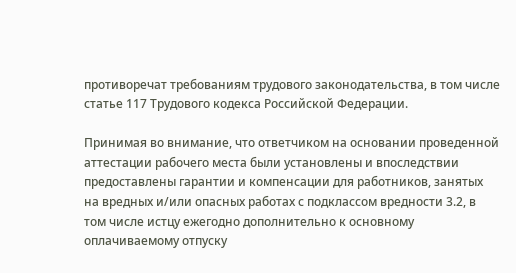противоречат требованиям трудового законодательства, в том числе статье 117 Трудового кодекса Российской Федерации.

Принимая во внимание, что ответчиком на основании проведенной аттестации рабочего места были установлены и впоследствии предоставлены гарантии и компенсации для работников, занятых на вредных и/или опасных работах с подклассом вредности 3.2, в том числе истцу ежегодно дополнительно к основному оплачиваемому отпуску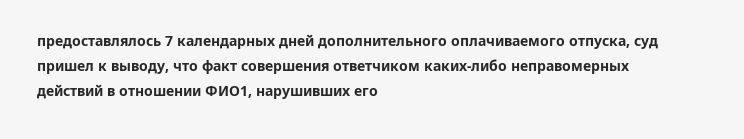предоставлялось 7 календарных дней дополнительного оплачиваемого отпуска, суд пришел к выводу, что факт совершения ответчиком каких-либо неправомерных действий в отношении ФИО1, нарушивших его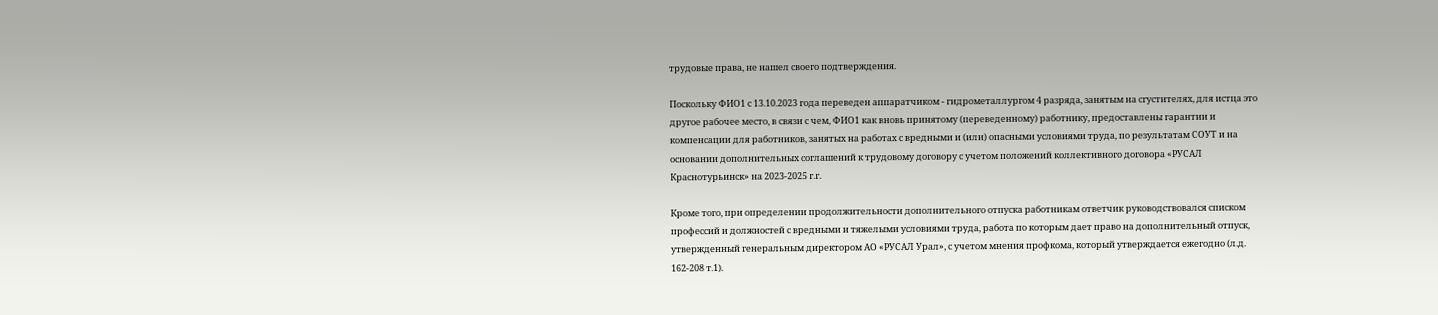трудовые права, не нашел своего подтверждения.

Поскольку ФИО1 с 13.10.2023 года переведен аппаратчиком - гидрометаллургом 4 разряда, занятым на сгустителях, для истца это другое рабочее место, в связи с чем, ФИО1 как вновь принятому (переведенному) работнику, предоставлены гарантии и компенсации для работников, занятых на работах с вредными и (или) опасными условиями труда, по результатам СОУТ и на основании дополнительных соглашений к трудовому договору с учетом положений коллективного договора «РУСАЛ Краснотурьинск» на 2023-2025 г.г.

Кроме того, при определении продолжительности дополнительного отпуска работникам ответчик руководствовался списком профессий и должностей с вредными и тяжелыми условиями труда, работа по которым дает право на дополнительный отпуск, утвержденный генеральным директором АО «РУСАЛ Урал», с учетом мнения профкома, который утверждается ежегодно (л.д. 162-208 т.1).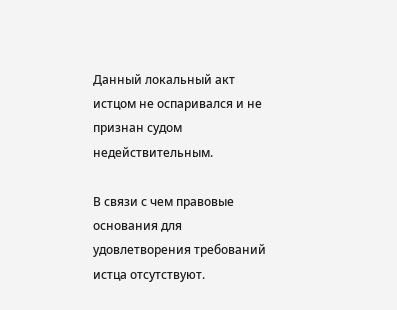Данный локальный акт истцом не оспаривался и не признан судом недействительным.

В связи с чем правовые основания для удовлетворения требований истца отсутствуют.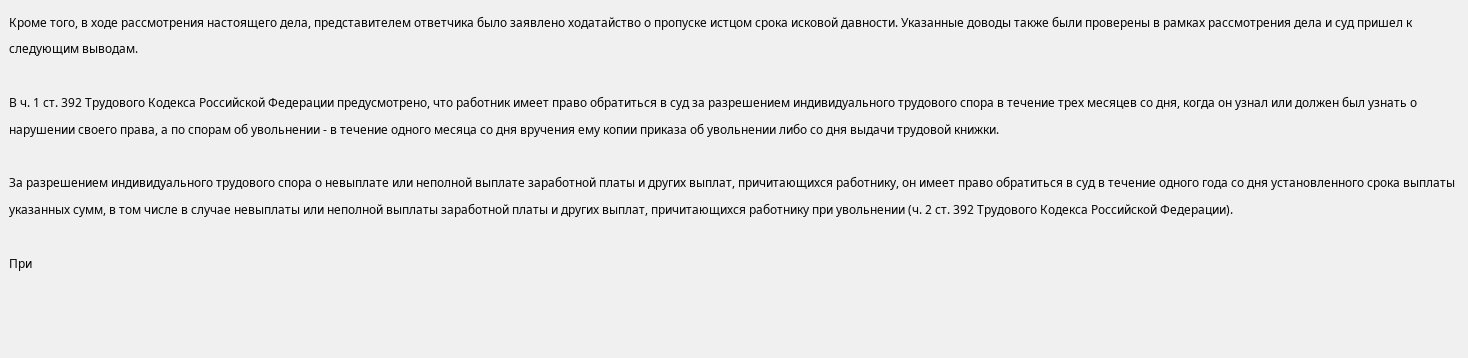Кроме того, в ходе рассмотрения настоящего дела, представителем ответчика было заявлено ходатайство о пропуске истцом срока исковой давности. Указанные доводы также были проверены в рамках рассмотрения дела и суд пришел к следующим выводам.

В ч. 1 ст. 392 Трудового Кодекса Российской Федерации предусмотрено, что работник имеет право обратиться в суд за разрешением индивидуального трудового спора в течение трех месяцев со дня, когда он узнал или должен был узнать о нарушении своего права, а по спорам об увольнении - в течение одного месяца со дня вручения ему копии приказа об увольнении либо со дня выдачи трудовой книжки.

За разрешением индивидуального трудового спора о невыплате или неполной выплате заработной платы и других выплат, причитающихся работнику, он имеет право обратиться в суд в течение одного года со дня установленного срока выплаты указанных сумм, в том числе в случае невыплаты или неполной выплаты заработной платы и других выплат, причитающихся работнику при увольнении (ч. 2 ст. 392 Трудового Кодекса Российской Федерации).

При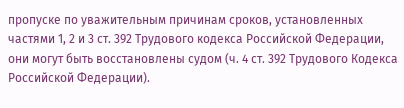пропуске по уважительным причинам сроков, установленных частями 1, 2 и 3 ст. 392 Трудового кодекса Российской Федерации, они могут быть восстановлены судом (ч. 4 ст. 392 Трудового Кодекса Российской Федерации).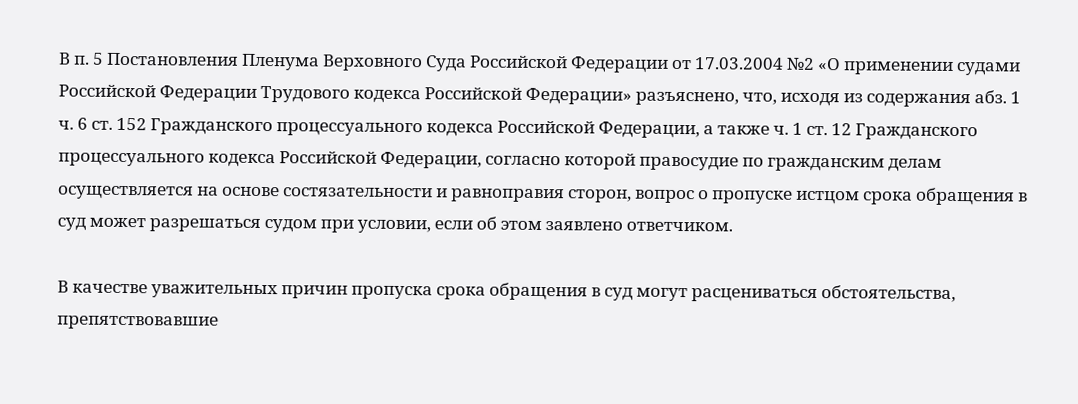В п. 5 Постановления Пленума Верховного Суда Российской Федерации от 17.03.2004 №2 «О применении судами Российской Федерации Трудового кодекса Российской Федерации» разъяснено, что, исходя из содержания абз. 1 ч. 6 ст. 152 Гражданского процессуального кодекса Российской Федерации, а также ч. 1 ст. 12 Гражданского процессуального кодекса Российской Федерации, согласно которой правосудие по гражданским делам осуществляется на основе состязательности и равноправия сторон, вопрос о пропуске истцом срока обращения в суд может разрешаться судом при условии, если об этом заявлено ответчиком.

В качестве уважительных причин пропуска срока обращения в суд могут расцениваться обстоятельства, препятствовавшие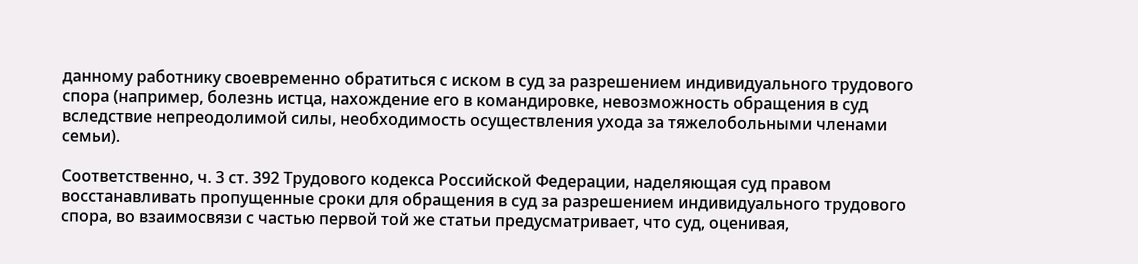данному работнику своевременно обратиться с иском в суд за разрешением индивидуального трудового спора (например, болезнь истца, нахождение его в командировке, невозможность обращения в суд вследствие непреодолимой силы, необходимость осуществления ухода за тяжелобольными членами семьи).

Соответственно, ч. 3 ст. 392 Трудового кодекса Российской Федерации, наделяющая суд правом восстанавливать пропущенные сроки для обращения в суд за разрешением индивидуального трудового спора, во взаимосвязи с частью первой той же статьи предусматривает, что суд, оценивая,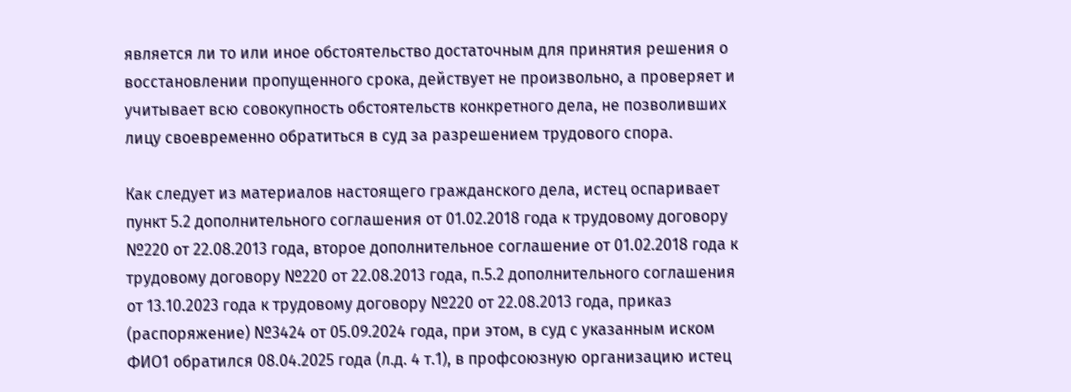является ли то или иное обстоятельство достаточным для принятия решения о восстановлении пропущенного срока, действует не произвольно, а проверяет и учитывает всю совокупность обстоятельств конкретного дела, не позволивших лицу своевременно обратиться в суд за разрешением трудового спора.

Как следует из материалов настоящего гражданского дела, истец оспаривает пункт 5.2 дополнительного соглашения от 01.02.2018 года к трудовому договору №220 от 22.08.2013 года, второе дополнительное соглашение от 01.02.2018 года к трудовому договору №220 от 22.08.2013 года, п.5.2 дополнительного соглашения от 13.10.2023 года к трудовому договору №220 от 22.08.2013 года, приказ (распоряжение) №3424 от 05.09.2024 года, при этом, в суд с указанным иском ФИО1 обратился 08.04.2025 года (л.д. 4 т.1), в профсоюзную организацию истец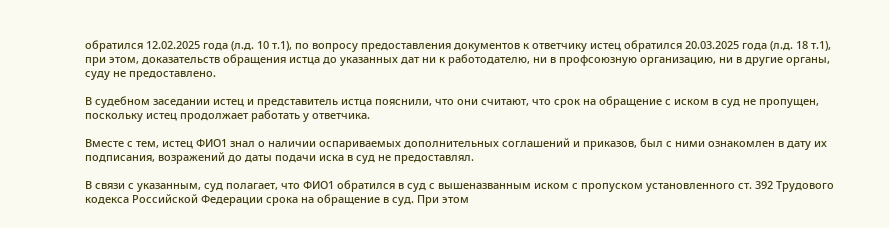обратился 12.02.2025 года (л.д. 10 т.1), по вопросу предоставления документов к ответчику истец обратился 20.03.2025 года (л.д. 18 т.1), при этом, доказательств обращения истца до указанных дат ни к работодателю, ни в профсоюзную организацию, ни в другие органы, суду не предоставлено.

В судебном заседании истец и представитель истца пояснили, что они считают, что срок на обращение с иском в суд не пропущен, поскольку истец продолжает работать у ответчика.

Вместе с тем, истец ФИО1 знал о наличии оспариваемых дополнительных соглашений и приказов, был с ними ознакомлен в дату их подписания, возражений до даты подачи иска в суд не предоставлял.

В связи с указанным, суд полагает, что ФИО1 обратился в суд с вышеназванным иском с пропуском установленного ст. 392 Трудового кодекса Российской Федерации срока на обращение в суд. При этом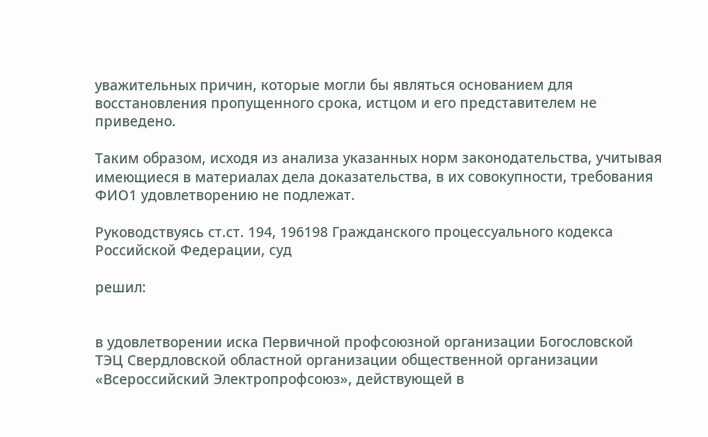уважительных причин, которые могли бы являться основанием для восстановления пропущенного срока, истцом и его представителем не приведено.

Таким образом, исходя из анализа указанных норм законодательства, учитывая имеющиеся в материалах дела доказательства, в их совокупности, требования ФИО1 удовлетворению не подлежат.

Руководствуясь ст.ст. 194, 196198 Гражданского процессуального кодекса Российской Федерации, суд

решил:


в удовлетворении иска Первичной профсоюзной организации Богословской ТЭЦ Свердловской областной организации общественной организации «Всероссийский Электропрофсоюз», действующей в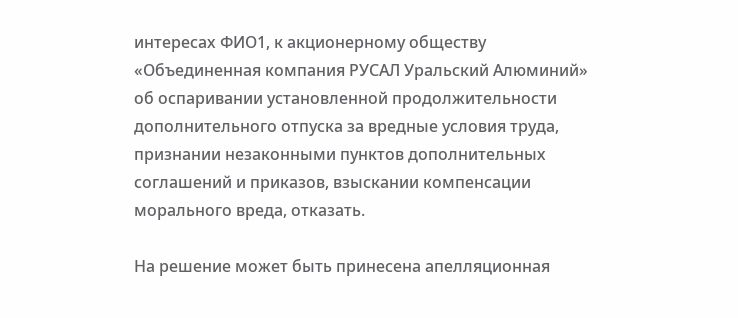интересах ФИО1, к акционерному обществу «Объединенная компания РУСАЛ Уральский Алюминий» об оспаривании установленной продолжительности дополнительного отпуска за вредные условия труда, признании незаконными пунктов дополнительных соглашений и приказов, взыскании компенсации морального вреда, отказать.

На решение может быть принесена апелляционная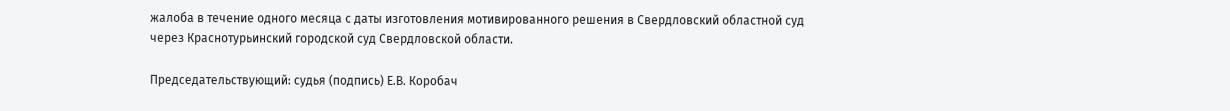жалоба в течение одного месяца с даты изготовления мотивированного решения в Свердловский областной суд через Краснотурьинский городской суд Свердловской области.

Председательствующий: судья (подпись) Е.В. Коробач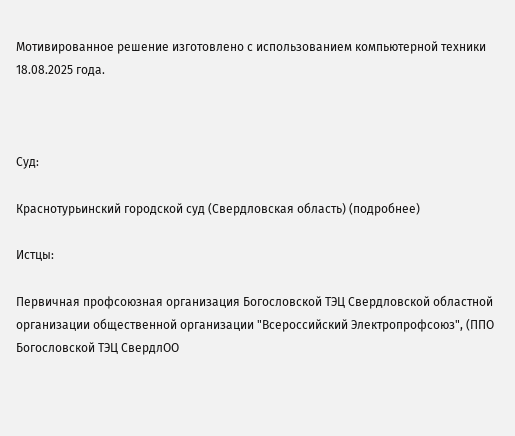Мотивированное решение изготовлено с использованием компьютерной техники 18.08.2025 года.



Суд:

Краснотурьинский городской суд (Свердловская область) (подробнее)

Истцы:

Первичная профсоюзная организация Богословской ТЭЦ Свердловской областной организации общественной организации "Всероссийский Электропрофсоюз", (ППО Богословской ТЭЦ СвердлОО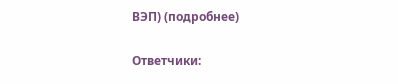ВЭП) (подробнее)

Ответчики: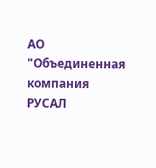АО "Объединенная компания РУСАЛ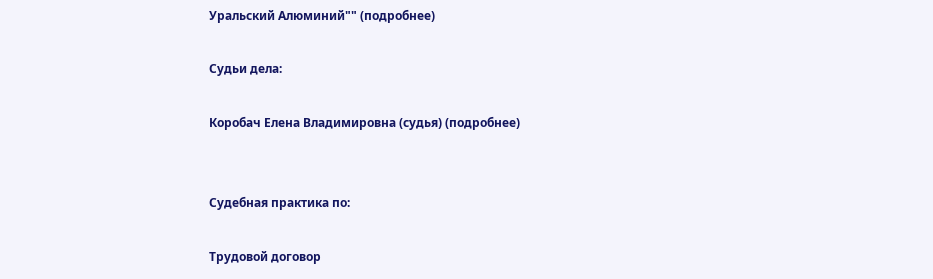Уральский Алюминий"" (подробнее)

Судьи дела:

Коробач Елена Владимировна (судья) (подробнее)


Судебная практика по:

Трудовой договор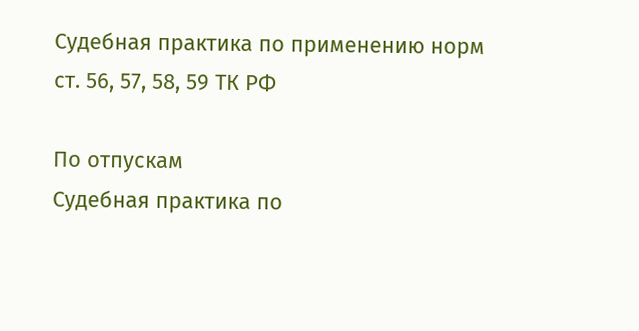Судебная практика по применению норм ст. 56, 57, 58, 59 ТК РФ

По отпускам
Судебная практика по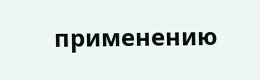применению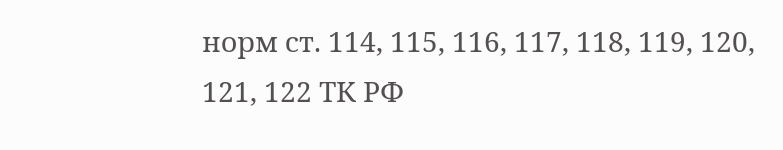норм ст. 114, 115, 116, 117, 118, 119, 120, 121, 122 ТК РФ